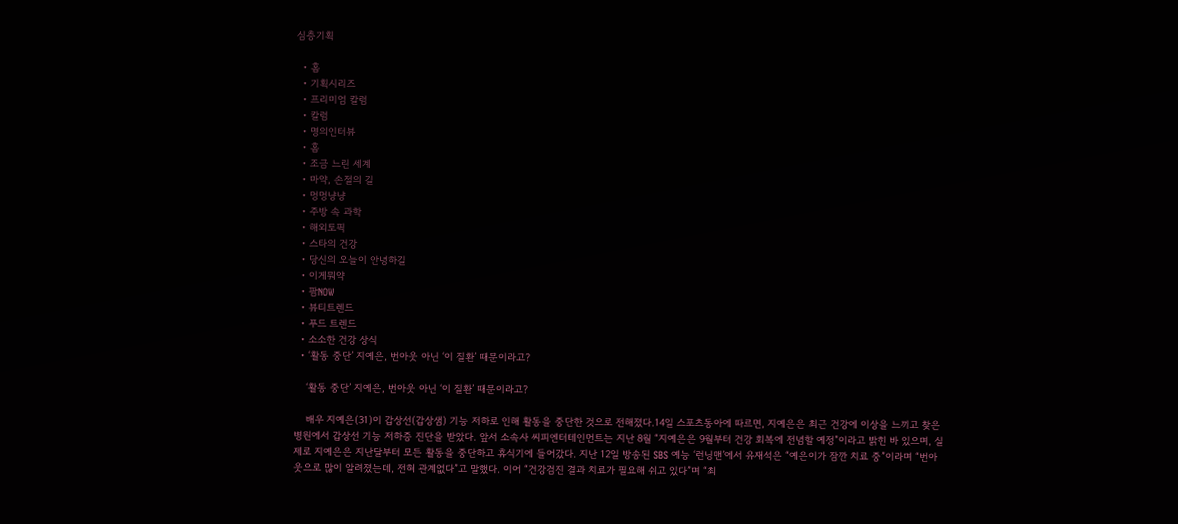심층기획

  • 홈
  • 기획시리즈
  • 프리미엄 칼럼
  • 칼럼
  • 명의인터뷰
  • 홈
  • 조금 느린 세계
  • 마약, 손절의 길
  • 멍멍냥냥
  • 주방 속 과학
  • 해외토픽
  • 스타의 건강
  • 당신의 오늘이 안녕하길
  • 이게뭐약
  • 팜NOW
  • 뷰티트렌드
  • 푸드 트렌드
  • 소소한 건강 상식
  • ‘활동 중단’ 지예은, 번아웃 아닌 ‘이 질환’ 때문이라고?

    ‘활동 중단’ 지예은, 번아웃 아닌 ‘이 질환’ 때문이라고?

    배우 지예은(31)이 갑상선(갑상샘) 기능 저하로 인해 활동을 중단한 것으로 전해졌다.14일 스포츠동아에 따르면, 지예은은 최근 건강에 이상을 느끼고 찾은 병원에서 갑상선 기능 저하증 진단을 받았다. 앞서 소속사 씨피엔터테인먼트는 지난 8월 “지예은은 9월부터 건강 회복에 전념할 예정”이라고 밝힌 바 있으며, 실제로 지예은은 지난달부터 모든 활동을 중단하고 휴식기에 들어갔다. 지난 12일 방송된 SBS 예능 ‘런닝맨’에서 유재석은 “예은이가 잠깐 치료 중”이라며 “번아웃으로 많이 알려졌는데, 전혀 관계없다”고 말했다. 이어 “건강검진 결과 치료가 필요해 쉬고 있다”며 “최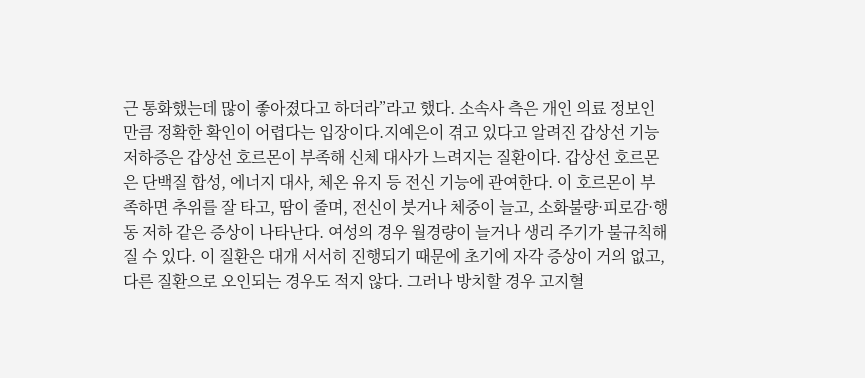근 통화했는데 많이 좋아졌다고 하더라”라고 했다. 소속사 측은 개인 의료 정보인 만큼 정확한 확인이 어렵다는 입장이다.지예은이 겪고 있다고 알려진 갑상선 기능 저하증은 갑상선 호르몬이 부족해 신체 대사가 느려지는 질환이다. 갑상선 호르몬은 단백질 합성, 에너지 대사, 체온 유지 등 전신 기능에 관여한다. 이 호르몬이 부족하면 추위를 잘 타고, 땀이 줄며, 전신이 붓거나 체중이 늘고, 소화불량·피로감·행동 저하 같은 증상이 나타난다. 여성의 경우 월경량이 늘거나 생리 주기가 불규칙해질 수 있다. 이 질환은 대개 서서히 진행되기 때문에 초기에 자각 증상이 거의 없고, 다른 질환으로 오인되는 경우도 적지 않다. 그러나 방치할 경우 고지혈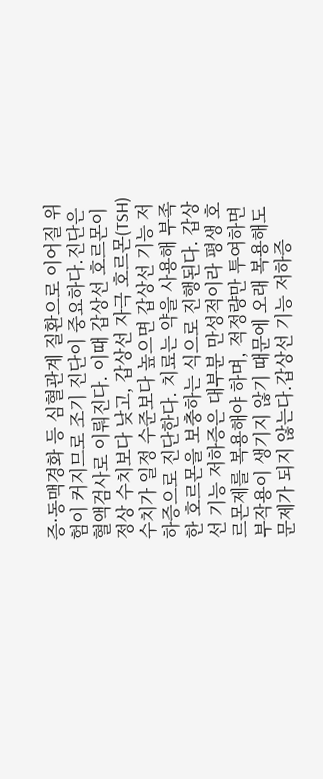증·동맥경화 등 심혈관계 질환으로 이어질 위험이 커지므로 조기 진단이 중요하다.진단은 혈액검사로 이뤄진다. 이때 갑상선 호르몬이 정상 수치보다 낮고, 갑상선 자극 호르몬(TSH) 수치가 일정 수준보다 높으면 갑상선 기능 저하증으로 진단한다. 치료는 약을 사용해 부족한 호르몬을 보충하는 식으로 진행된다. 갑상선 기능 저하증은 대부분 만성적이라 평생 호르몬제를 복용해야 하며, 적정량만 투여하면 부작용이 생기지 않기 때문에 오래 복용해도 문제가 되지 않는다.갑상선 기능 저하증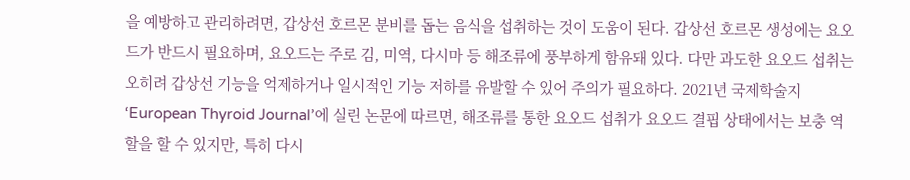을 예방하고 관리하려면, 갑상선 호르몬 분비를 돕는 음식을 섭취하는 것이 도움이 된다. 갑상선 호르몬 생성에는 요오드가 반드시 필요하며, 요오드는 주로 김, 미역, 다시마 등 해조류에 풍부하게 함유돼 있다. 다만 과도한 요오드 섭취는 오히려 갑상선 기능을 억제하거나 일시적인 기능 저하를 유발할 수 있어 주의가 필요하다. 2021년 국제학술지 ‘European Thyroid Journal’에 실린 논문에 따르면, 해조류를 통한 요오드 섭취가 요오드 결핍 상태에서는 보충 역할을 할 수 있지만, 특히 다시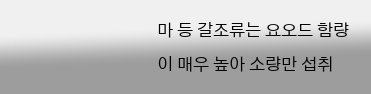마 등 갈조류는 요오드 함량이 매우 높아 소량만 섭취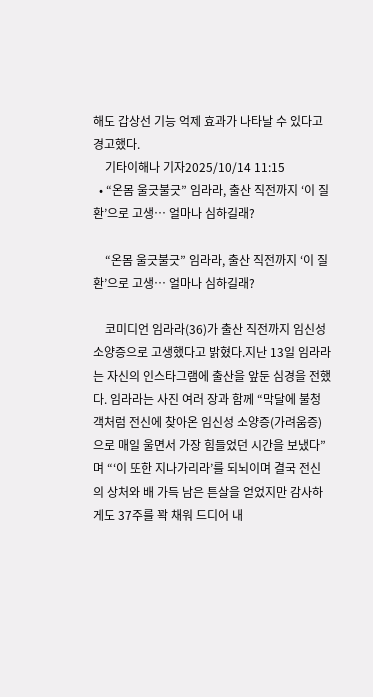해도 갑상선 기능 억제 효과가 나타날 수 있다고 경고했다.
    기타이해나 기자2025/10/14 11:15
  • “온몸 울긋불긋” 임라라, 출산 직전까지 ‘이 질환’으로 고생… 얼마나 심하길래?

    “온몸 울긋불긋” 임라라, 출산 직전까지 ‘이 질환’으로 고생… 얼마나 심하길래?

    코미디언 임라라(36)가 출산 직전까지 임신성 소양증으로 고생했다고 밝혔다.지난 13일 임라라는 자신의 인스타그램에 출산을 앞둔 심경을 전했다. 임라라는 사진 여러 장과 함께 “막달에 불청객처럼 전신에 찾아온 임신성 소양증(가려움증)으로 매일 울면서 가장 힘들었던 시간을 보냈다”며 “‘이 또한 지나가리라’를 되뇌이며 결국 전신의 상처와 배 가득 남은 튼살을 얻었지만 감사하게도 37주를 꽉 채워 드디어 내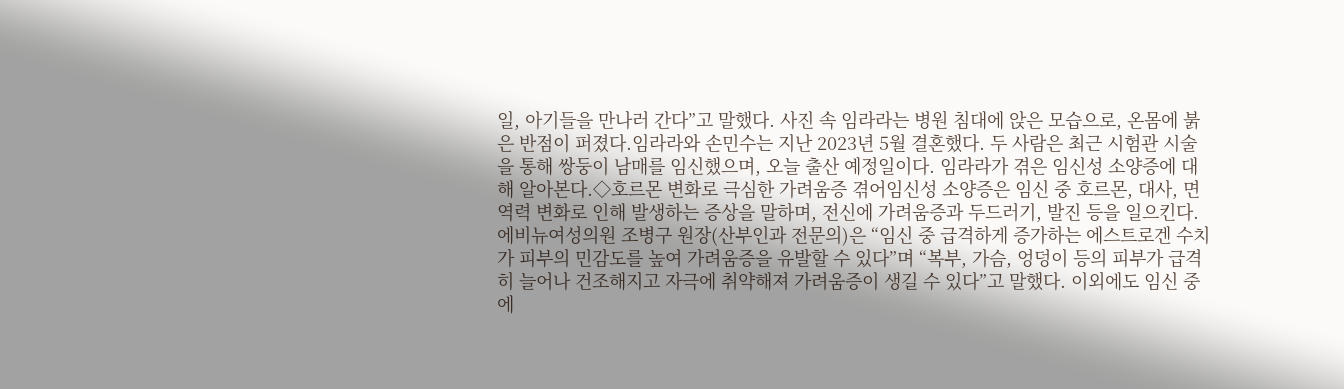일, 아기들을 만나러 간다”고 말했다. 사진 속 임라라는 병원 침대에 앉은 모습으로, 온몸에 붉은 반점이 퍼졌다.임라라와 손민수는 지난 2023년 5월 결혼했다. 두 사람은 최근 시험관 시술을 통해 쌍둥이 남매를 임신했으며, 오늘 출산 예정일이다. 임라라가 겪은 임신성 소양증에 대해 알아본다.◇호르몬 변화로 극심한 가려움증 겪어임신성 소양증은 임신 중 호르몬, 대사, 면역력 변화로 인해 발생하는 증상을 말하며, 전신에 가려움증과 두드러기, 발진 등을 일으킨다. 에비뉴여성의원 조병구 원장(산부인과 전문의)은 “임신 중 급격하게 증가하는 에스트로겐 수치가 피부의 민감도를 높여 가려움증을 유발할 수 있다”며 “복부, 가슴, 엉덩이 등의 피부가 급격히 늘어나 건조해지고 자극에 취약해져 가려움증이 생길 수 있다”고 말했다. 이외에도 임신 중에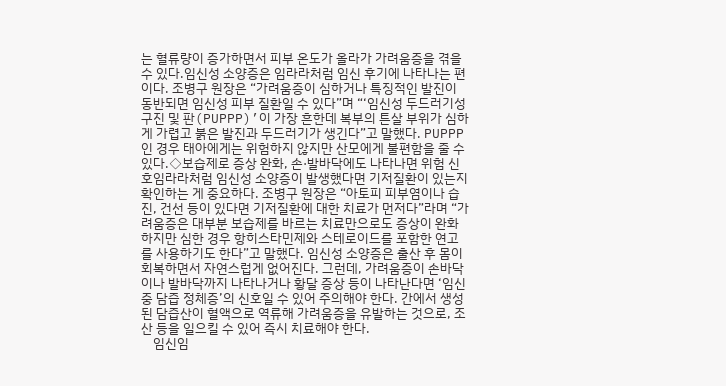는 혈류량이 증가하면서 피부 온도가 올라가 가려움증을 겪을 수 있다.임신성 소양증은 임라라처럼 임신 후기에 나타나는 편이다. 조병구 원장은 “가려움증이 심하거나 특징적인 발진이 동반되면 임신성 피부 질환일 수 있다”며 “‘임신성 두드러기성 구진 및 판(PUPPP)’이 가장 흔한데 복부의 튼살 부위가 심하게 가렵고 붉은 발진과 두드러기가 생긴다”고 말했다. PUPPP인 경우 태아에게는 위험하지 않지만 산모에게 불편함을 줄 수 있다.◇보습제로 증상 완화, 손·발바닥에도 나타나면 위험 신호임라라처럼 임신성 소양증이 발생했다면 기저질환이 있는지 확인하는 게 중요하다. 조병구 원장은 “아토피 피부염이나 습진, 건선 등이 있다면 기저질환에 대한 치료가 먼저다”라며 “가려움증은 대부분 보습제를 바르는 치료만으로도 증상이 완화하지만 심한 경우 항히스타민제와 스테로이드를 포함한 연고를 사용하기도 한다”고 말했다. 임신성 소양증은 출산 후 몸이 회복하면서 자연스럽게 없어진다. 그런데, 가려움증이 손바닥이나 발바닥까지 나타나거나 황달 증상 등이 나타난다면 ‘임신 중 담즙 정체증’의 신호일 수 있어 주의해야 한다. 간에서 생성된 담즙산이 혈액으로 역류해 가려움증을 유발하는 것으로, 조산 등을 일으킬 수 있어 즉시 치료해야 한다.
    임신임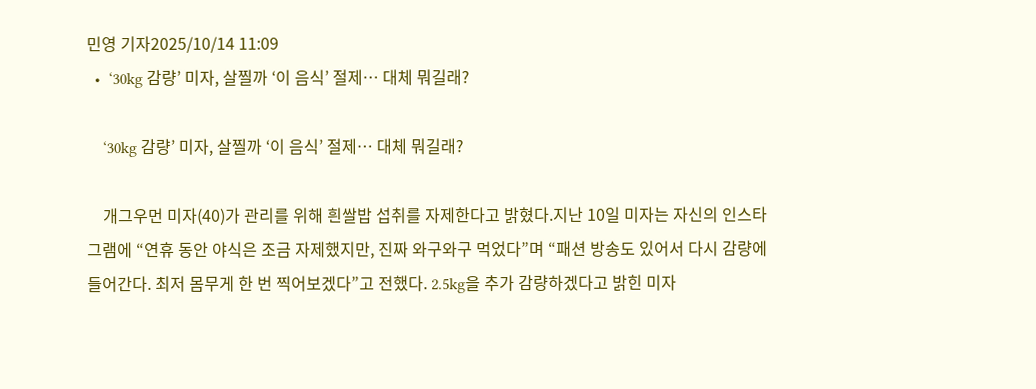민영 기자2025/10/14 11:09
  •  ‘30kg 감량’ 미자, 살찔까 ‘이 음식’ 절제… 대체 뭐길래?

    ‘30kg 감량’ 미자, 살찔까 ‘이 음식’ 절제… 대체 뭐길래?

    개그우먼 미자(40)가 관리를 위해 흰쌀밥 섭취를 자제한다고 밝혔다.지난 10일 미자는 자신의 인스타그램에 “연휴 동안 야식은 조금 자제했지만, 진짜 와구와구 먹었다”며 “패션 방송도 있어서 다시 감량에 들어간다. 최저 몸무게 한 번 찍어보겠다”고 전했다. 2.5kg을 추가 감량하겠다고 밝힌 미자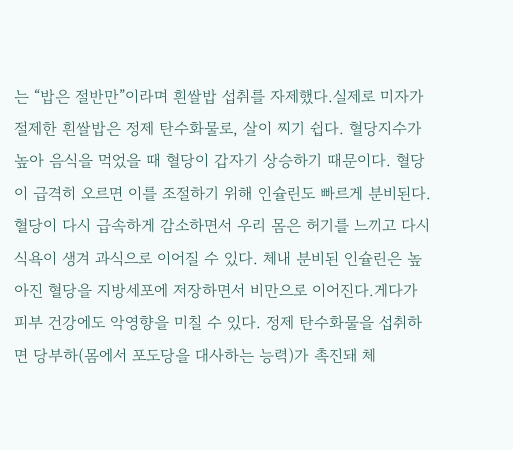는 “밥은 절반만”이라며 흰쌀밥 섭취를 자제했다.실제로 미자가 절제한 흰쌀밥은 정제 탄수화물로, 살이 찌기 쉽다. 혈당지수가 높아 음식을 먹었을 때 혈당이 갑자기 상승하기 때문이다. 혈당이 급격히 오르면 이를 조절하기 위해 인슐린도 빠르게 분비된다. 혈당이 다시 급속하게 감소하면서 우리 몸은 허기를 느끼고 다시 식욕이 생겨 과식으로 이어질 수 있다. 체내 분비된 인슐린은 높아진 혈당을 지방세포에 저장하면서 비만으로 이어진다.게다가 피부 건강에도 악영향을 미칠 수 있다. 정제 탄수화물을 섭취하면 당부하(몸에서 포도당을 대사하는 능력)가 촉진돼 체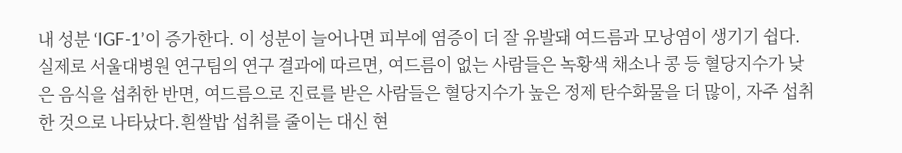내 성분 ‘IGF-1’이 증가한다. 이 성분이 늘어나면 피부에 염증이 더 잘 유발돼 여드름과 모낭염이 생기기 쉽다. 실제로 서울대병원 연구팀의 연구 결과에 따르면, 여드름이 없는 사람들은 녹황색 채소나 콩 등 혈당지수가 낮은 음식을 섭취한 반면, 여드름으로 진료를 받은 사람들은 혈당지수가 높은 정제 탄수화물을 더 많이, 자주 섭취한 것으로 나타났다.흰쌀밥 섭취를 줄이는 대신 현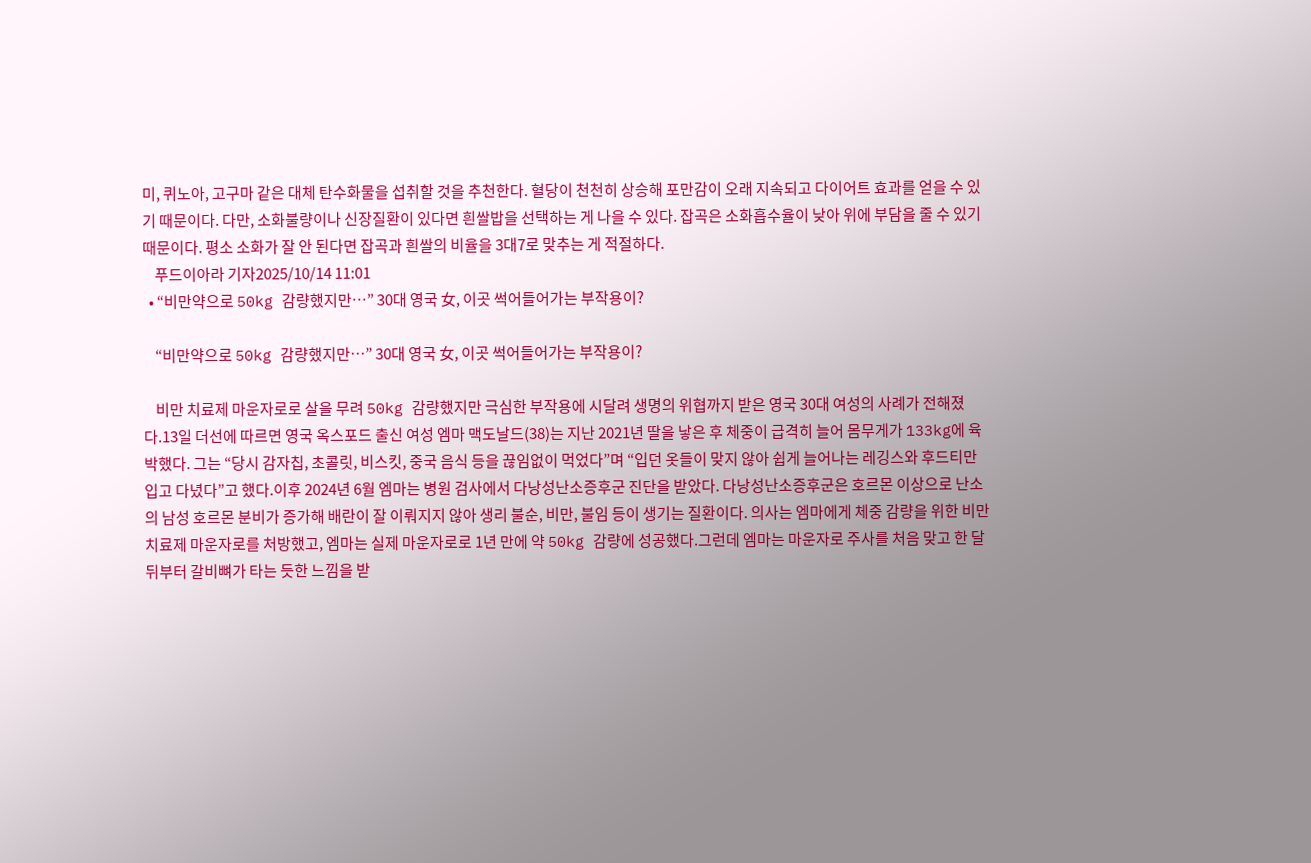미, 퀴노아, 고구마 같은 대체 탄수화물을 섭취할 것을 추천한다. 혈당이 천천히 상승해 포만감이 오래 지속되고 다이어트 효과를 얻을 수 있기 때문이다. 다만, 소화불량이나 신장질환이 있다면 흰쌀밥을 선택하는 게 나을 수 있다. 잡곡은 소화흡수율이 낮아 위에 부담을 줄 수 있기 때문이다. 평소 소화가 잘 안 된다면 잡곡과 흰쌀의 비율을 3대7로 맞추는 게 적절하다.
    푸드이아라 기자2025/10/14 11:01
  • “비만약으로 50kg 감량했지만…” 30대 영국 女, 이곳 썩어들어가는 부작용이?

    “비만약으로 50kg 감량했지만…” 30대 영국 女, 이곳 썩어들어가는 부작용이?

    비만 치료제 마운자로로 살을 무려 50kg 감량했지만 극심한 부작용에 시달려 생명의 위협까지 받은 영국 30대 여성의 사례가 전해졌다.13일 더선에 따르면 영국 옥스포드 출신 여성 엠마 맥도날드(38)는 지난 2021년 딸을 낳은 후 체중이 급격히 늘어 몸무게가 133kg에 육박했다. 그는 “당시 감자칩, 초콜릿, 비스킷, 중국 음식 등을 끊임없이 먹었다”며 “입던 옷들이 맞지 않아 쉽게 늘어나는 레깅스와 후드티만 입고 다녔다”고 했다.이후 2024년 6월 엠마는 병원 검사에서 다낭성난소증후군 진단을 받았다. 다낭성난소증후군은 호르몬 이상으로 난소의 남성 호르몬 분비가 증가해 배란이 잘 이뤄지지 않아 생리 불순, 비만, 불임 등이 생기는 질환이다. 의사는 엠마에게 체중 감량을 위한 비만 치료제 마운자로를 처방했고, 엠마는 실제 마운자로로 1년 만에 약 50kg 감량에 성공했다.그런데 엠마는 마운자로 주사를 처음 맞고 한 달 뒤부터 갈비뼈가 타는 듯한 느낌을 받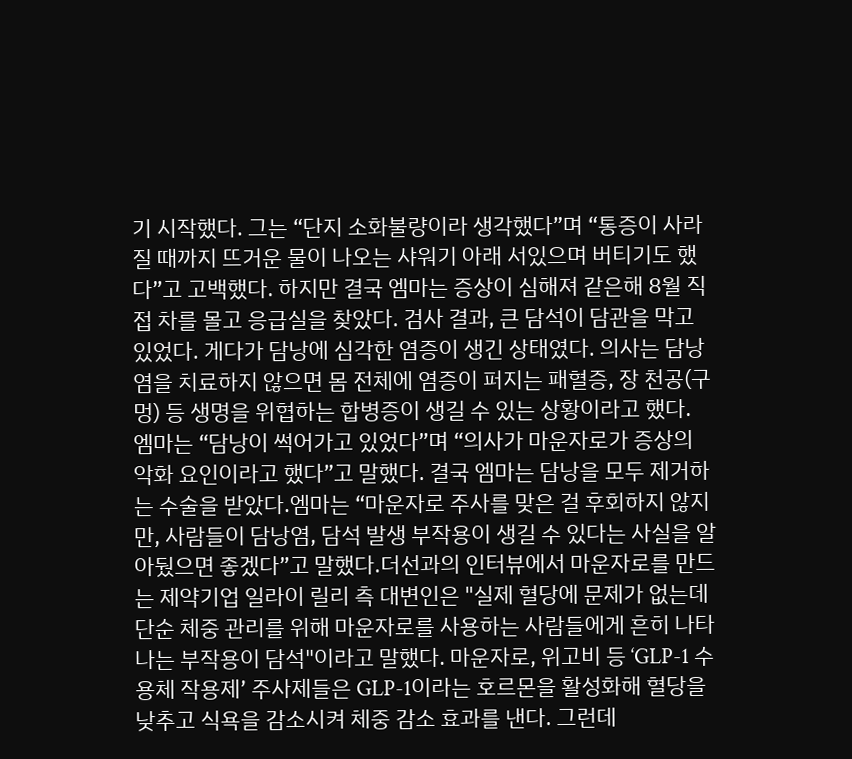기 시작했다. 그는 “단지 소화불량이라 생각했다”며 “통증이 사라질 때까지 뜨거운 물이 나오는 샤워기 아래 서있으며 버티기도 했다”고 고백했다. 하지만 결국 엠마는 증상이 심해져 같은해 8월 직접 차를 몰고 응급실을 찾았다. 검사 결과, 큰 담석이 담관을 막고 있었다. 게다가 담낭에 심각한 염증이 생긴 상태였다. 의사는 담낭염을 치료하지 않으면 몸 전체에 염증이 퍼지는 패혈증, 장 천공(구멍) 등 생명을 위협하는 합병증이 생길 수 있는 상황이라고 했다. 엠마는 “담낭이 썩어가고 있었다”며 “의사가 마운자로가 증상의 악화 요인이라고 했다”고 말했다. 결국 엠마는 담낭을 모두 제거하는 수술을 받았다.엠마는 “마운자로 주사를 맞은 걸 후회하지 않지만, 사람들이 담낭염, 담석 발생 부작용이 생길 수 있다는 사실을 알아뒀으면 좋겠다”고 말했다.더선과의 인터뷰에서 마운자로를 만드는 제약기업 일라이 릴리 측 대변인은 "실제 혈당에 문제가 없는데 단순 체중 관리를 위해 마운자로를 사용하는 사람들에게 흔히 나타나는 부작용이 담석"이라고 말했다. 마운자로, 위고비 등 ‘GLP-1 수용체 작용제’ 주사제들은 GLP-1이라는 호르몬을 활성화해 혈당을 낮추고 식욕을 감소시켜 체중 감소 효과를 낸다. 그런데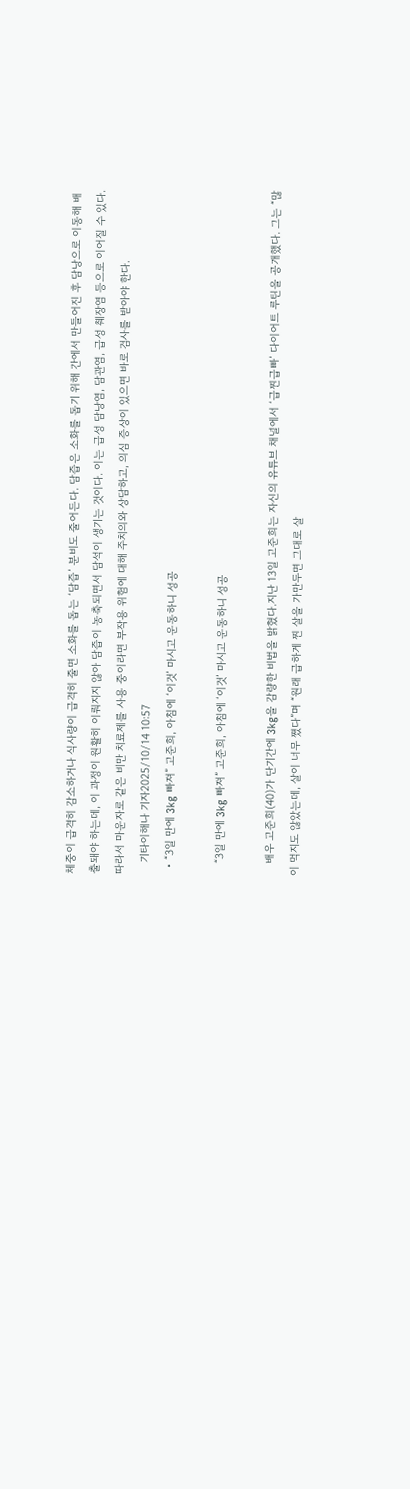체중이 급격히 감소하거나 식사량이 급격히 줄면 소화를 돕는 ‘담즙’ 분비도 줄어든다. 담즙은 소화를 돕기 위해 간에서 만들어진 후 담낭으로 이동해 배출돼야 하는데, 이 과정이 원활히 이뤄지지 않아 담즙이 농축되면서 담석이 생기는 것이다. 이는 급성 담낭염, 담관염, 급성 췌장염 등으로 이어질 수 있다.따라서 마운자로 같은 비만 치료제를 사용 중이라면 부작용 위험에 대해 주치의와 상담하고, 의심 증상이 있으면 바로 검사를 받아야 한다.
    기타이해나 기자2025/10/14 10:57
  • “3일 만에 3kg 빠져” 고준희, 아침에 ‘이것’ 마시고 운동하니 성공

    “3일 만에 3kg 빠져” 고준희, 아침에 ‘이것’ 마시고 운동하니 성공

    배우 고준희(40)가 단기간에 3kg을 감량한 비법을 밝혔다.지난 13일 고준희는 자신의 유튜브 채널에서 ‘급찐급빠’ 다이어트 루틴을 공개했다. 그는 “많이 먹지도 않았는데, 살이 너무 쪘다”며 “원래 급하게 찐 살을 가만두면 그대로 살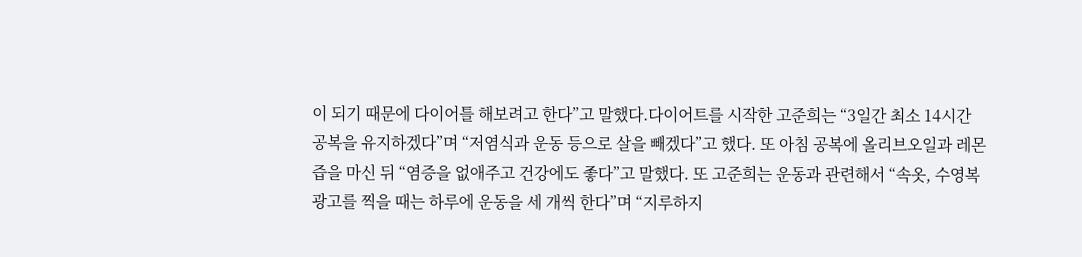이 되기 때문에 다이어틀 해보려고 한다”고 말했다.다이어트를 시작한 고준희는 “3일간 최소 14시간 공복을 유지하겠다”며 “저염식과 운동 등으로 살을 빼겠다”고 했다. 또 아침 공복에 올리브오일과 레몬즙을 마신 뒤 “염증을 없애주고 건강에도 좋다”고 말했다. 또 고준희는 운동과 관련해서 “속옷, 수영복 광고를 찍을 때는 하루에 운동을 세 개씩 한다”며 “지루하지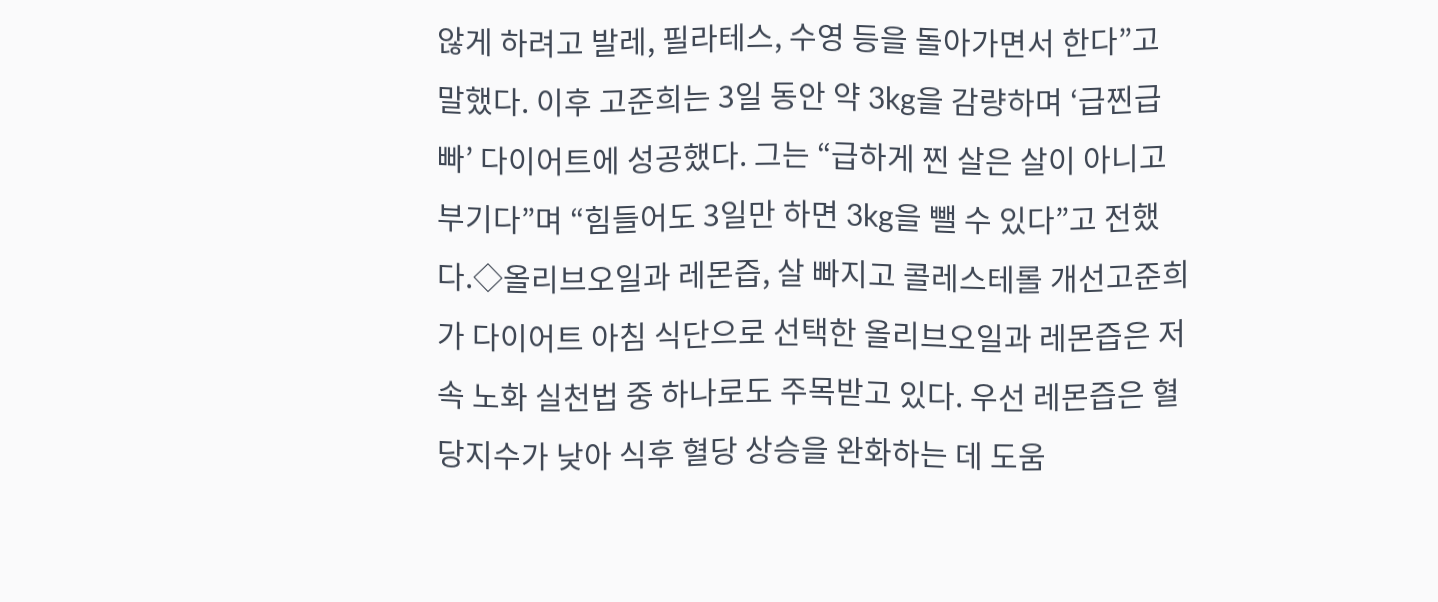않게 하려고 발레, 필라테스, 수영 등을 돌아가면서 한다”고 말했다. 이후 고준희는 3일 동안 약 3kg을 감량하며 ‘급찐급빠’ 다이어트에 성공했다. 그는 “급하게 찐 살은 살이 아니고 부기다”며 “힘들어도 3일만 하면 3kg을 뺄 수 있다”고 전했다.◇올리브오일과 레몬즙, 살 빠지고 콜레스테롤 개선고준희가 다이어트 아침 식단으로 선택한 올리브오일과 레몬즙은 저속 노화 실천법 중 하나로도 주목받고 있다. 우선 레몬즙은 혈당지수가 낮아 식후 혈당 상승을 완화하는 데 도움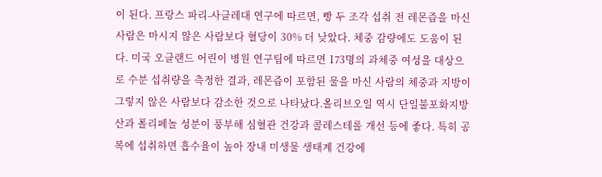이 된다. 프랑스 파리-사클레대 연구에 따르면, 빵 두 조각 섭취 전 레몬즙을 마신 사람은 마시지 않은 사람보다 혈당이 30% 더 낮았다. 체중 감량에도 도움이 된다. 미국 오클랜드 어린이 병원 연구팀에 따르면 173명의 과체중 여성을 대상으로 수분 섭취량을 측정한 결과, 레몬즙이 포함된 물을 마신 사람의 체중과 지방이 그렇지 않은 사람보다 감소한 것으로 나타났다.올리브오일 역시 단일불포화지방산과 폴리페놀 성분이 풍부해 심혈관 건강과 콜레스테롤 개선 등에 좋다. 특히 공복에 섭취하면 흡수율이 높아 장내 미생물 생태계 건강에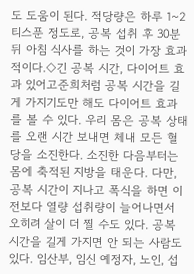도 도움이 된다. 적당량은 하루 1~2티스푼 정도로, 공복 섭취 후 30분 뒤 아침 식사를 하는 것이 가장 효과적이다.◇긴 공복 시간, 다이어트 효과 있어고준희처럼 공복 시간을 길게 가지기도만 해도 다이어트 효과를 볼 수 있다. 우리 몸은 공복 상태를 오랜 시간 보내면 체내 모든 혈당을 소진한다. 소진한 다음부터는 몸에 축적된 지방을 태운다. 다만, 공복 시간이 지나고 폭식을 하면 이전보다 열량 섭취량이 늘어나면서 오히려 살이 더 찔 수도 있다. 공복 시간을 길게 가지면 안 되는 사람도 있다. 임산부, 임신 예정자, 노인, 섭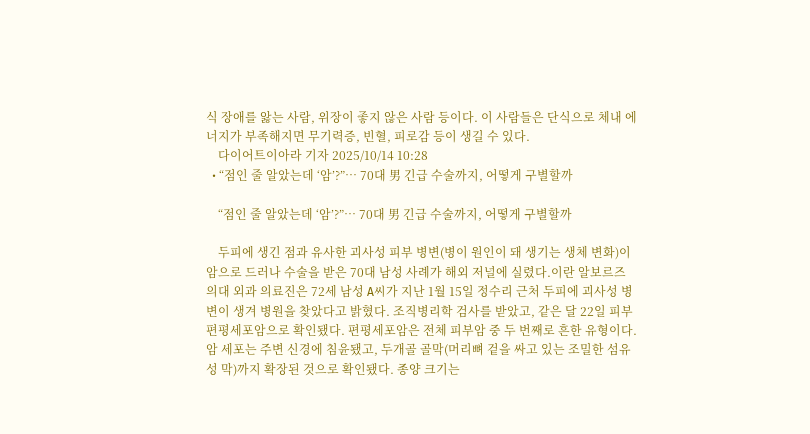식 장애를 앓는 사람, 위장이 좋지 않은 사람 등이다. 이 사람들은 단식으로 체내 에너지가 부족해지면 무기력증, 빈혈, 피로감 등이 생길 수 있다.
    다이어트이아라 기자 2025/10/14 10:28
  • “점인 줄 알았는데 ‘암’?”… 70대 男 긴급 수술까지, 어떻게 구별할까

    “점인 줄 알았는데 ‘암’?”… 70대 男 긴급 수술까지, 어떻게 구별할까

    두피에 생긴 점과 유사한 괴사성 피부 병변(병이 원인이 돼 생기는 생체 변화)이 암으로 드러나 수술을 받은 70대 남성 사례가 해외 저널에 실렸다.이란 알보르즈 의대 외과 의료진은 72세 남성 A씨가 지난 1월 15일 정수리 근처 두피에 괴사성 병변이 생겨 병원을 찾았다고 밝혔다. 조직병리학 검사를 받았고, 같은 달 22일 피부 편평세포암으로 확인됐다. 편평세포암은 전체 피부암 중 두 번째로 흔한 유형이다. 암 세포는 주변 신경에 침윤됐고, 두개골 골막(머리뼈 겉을 싸고 있는 조밀한 섬유성 막)까지 확장된 것으로 확인됐다. 종양 크기는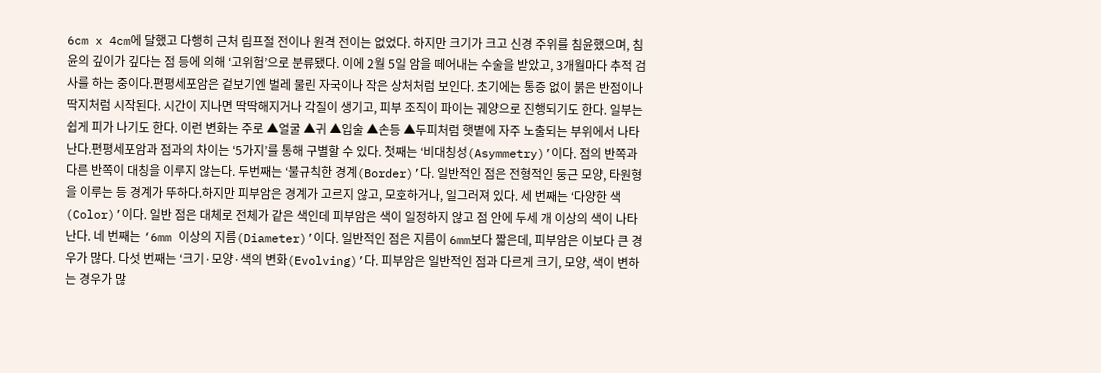6cm x 4cm에 달했고 다행히 근처 림프절 전이나 원격 전이는 없었다. 하지만 크기가 크고 신경 주위를 침윤했으며, 침윤의 깊이가 깊다는 점 등에 의해 ‘고위험’으로 분류됐다. 이에 2월 5일 암을 떼어내는 수술을 받았고, 3개월마다 추적 검사를 하는 중이다.편평세포암은 겉보기엔 벌레 물린 자국이나 작은 상처처럼 보인다. 초기에는 통증 없이 붉은 반점이나 딱지처럼 시작된다. 시간이 지나면 딱딱해지거나 각질이 생기고, 피부 조직이 파이는 궤양으로 진행되기도 한다. 일부는 쉽게 피가 나기도 한다. 이런 변화는 주로 ▲얼굴 ▲귀 ▲입술 ▲손등 ▲두피처럼 햇볕에 자주 노출되는 부위에서 나타난다.편평세포암과 점과의 차이는 ‘5가지’를 통해 구별할 수 있다. 첫째는 ‘비대칭성(Asymmetry)’이다. 점의 반쪽과 다른 반쪽이 대칭을 이루지 않는다. 두번째는 ‘불규칙한 경계(Border)’다. 일반적인 점은 전형적인 둥근 모양, 타원형을 이루는 등 경계가 뚜하다.하지만 피부암은 경계가 고르지 않고, 모호하거나, 일그러져 있다. 세 번째는 ‘다양한 색(Color)’이다. 일반 점은 대체로 전체가 같은 색인데 피부암은 색이 일정하지 않고 점 안에 두세 개 이상의 색이 나타난다. 네 번째는 ‘6mm 이상의 지름(Diameter)’이다. 일반적인 점은 지름이 6mm보다 짧은데, 피부암은 이보다 큰 경우가 많다. 다섯 번째는 ‘크기·모양·색의 변화(Evolving)’다. 피부암은 일반적인 점과 다르게 크기, 모양, 색이 변하는 경우가 많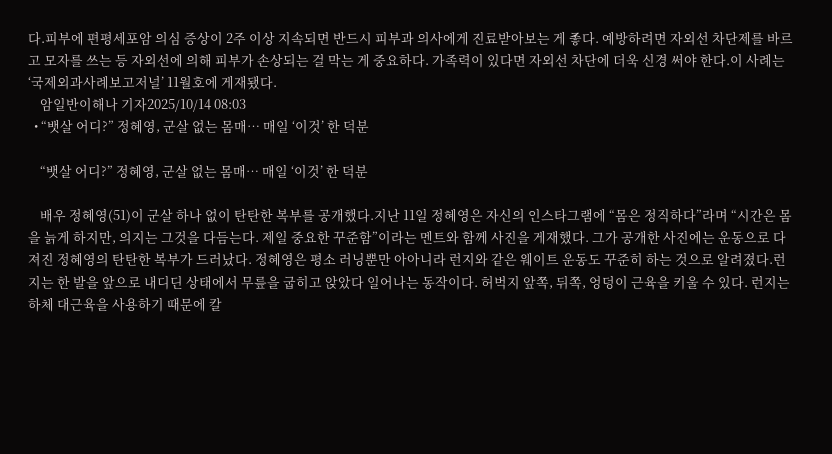다.피부에 편평세포암 의심 증상이 2주 이상 지속되면 반드시 피부과 의사에게 진료받아보는 게 좋다. 예방하려면 자외선 차단제를 바르고 모자를 쓰는 등 자외선에 의해 피부가 손상되는 걸 막는 게 중요하다. 가족력이 있다면 자외선 차단에 더욱 신경 써야 한다.이 사례는 ‘국제외과사례보고저널’ 11월호에 게재됐다.
    암일반이해나 기자2025/10/14 08:03
  • “뱃살 어디?” 정혜영, 군살 없는 몸매… 매일 ‘이것’ 한 덕분

    “뱃살 어디?” 정혜영, 군살 없는 몸매… 매일 ‘이것’ 한 덕분

    배우 정혜영(51)이 군살 하나 없이 탄탄한 복부를 공개했다.지난 11일 정혜영은 자신의 인스타그램에 “몸은 정직하다”라며 “시간은 몸을 늙게 하지만, 의지는 그것을 다듬는다. 제일 중요한 꾸준함”이라는 멘트와 함께 사진을 게재했다. 그가 공개한 사진에는 운동으로 다져진 정혜영의 탄탄한 복부가 드러났다. 정혜영은 평소 러닝뿐만 아아니라 런지와 같은 웨이트 운동도 꾸준히 하는 것으로 알려졌다.런지는 한 발을 앞으로 내디딘 상태에서 무릎을 굽히고 앉았다 일어나는 동작이다. 허벅지 앞쪽, 뒤쪽, 엉덩이 근육을 키울 수 있다. 런지는 하체 대근육을 사용하기 때문에 칼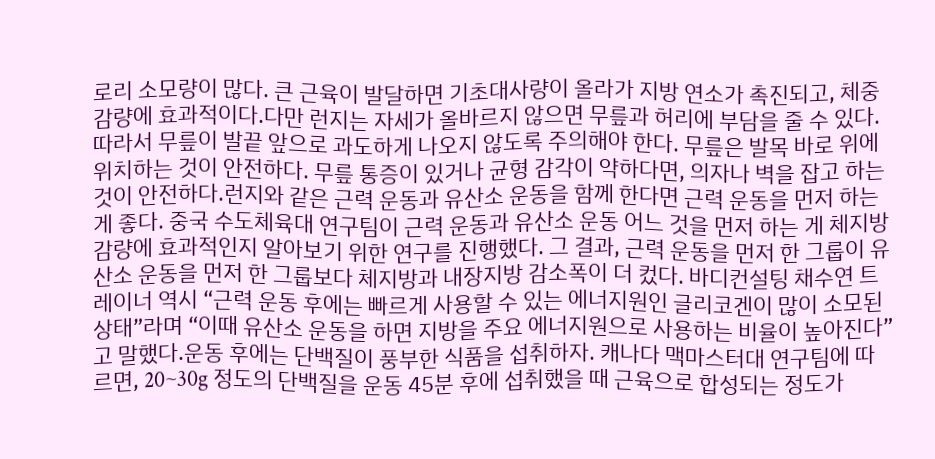로리 소모량이 많다. 큰 근육이 발달하면 기초대사량이 올라가 지방 연소가 촉진되고, 체중 감량에 효과적이다.다만 런지는 자세가 올바르지 않으면 무릎과 허리에 부담을 줄 수 있다. 따라서 무릎이 발끝 앞으로 과도하게 나오지 않도록 주의해야 한다. 무릎은 발목 바로 위에 위치하는 것이 안전하다. 무릎 통증이 있거나 균형 감각이 약하다면, 의자나 벽을 잡고 하는 것이 안전하다.런지와 같은 근력 운동과 유산소 운동을 함께 한다면 근력 운동을 먼저 하는 게 좋다. 중국 수도체육대 연구팀이 근력 운동과 유산소 운동 어느 것을 먼저 하는 게 체지방 감량에 효과적인지 알아보기 위한 연구를 진행했다. 그 결과, 근력 운동을 먼저 한 그룹이 유산소 운동을 먼저 한 그룹보다 체지방과 내장지방 감소폭이 더 컸다. 바디컨설팅 채수연 트레이너 역시 “근력 운동 후에는 빠르게 사용할 수 있는 에너지원인 글리코겐이 많이 소모된 상태”라며 “이때 유산소 운동을 하면 지방을 주요 에너지원으로 사용하는 비율이 높아진다”고 말했다.운동 후에는 단백질이 풍부한 식품을 섭취하자. 캐나다 맥마스터대 연구팀에 따르면, 20~30g 정도의 단백질을 운동 45분 후에 섭취했을 때 근육으로 합성되는 정도가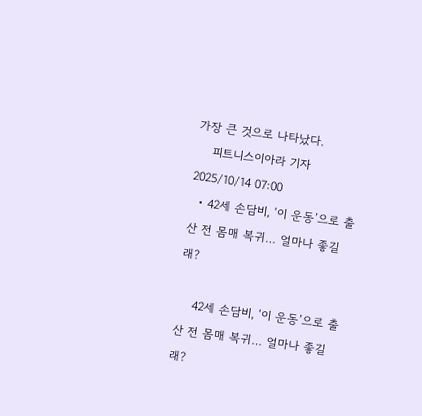가장 큰 것으로 나타났다.
    피트니스이아라 기자2025/10/14 07:00
  • 42세 손담비, ‘이 운동’으로 출산 전 몸매 복귀… 얼마나 좋길래?

    42세 손담비, ‘이 운동’으로 출산 전 몸매 복귀… 얼마나 좋길래?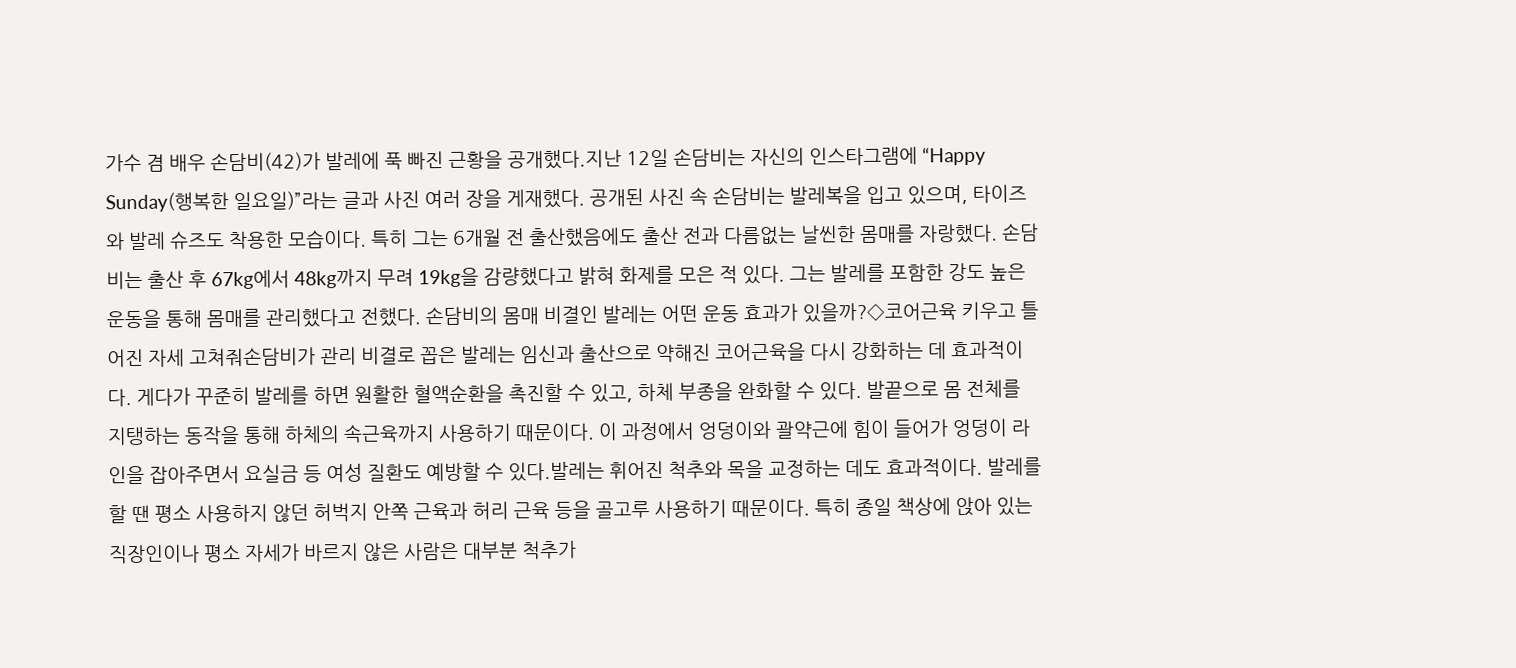가수 겸 배우 손담비(42)가 발레에 푹 빠진 근황을 공개했다.지난 12일 손담비는 자신의 인스타그램에 “Happy Sunday(행복한 일요일)”라는 글과 사진 여러 장을 게재했다. 공개된 사진 속 손담비는 발레복을 입고 있으며, 타이즈와 발레 슈즈도 착용한 모습이다. 특히 그는 6개월 전 출산했음에도 출산 전과 다름없는 날씬한 몸매를 자랑했다. 손담비는 출산 후 67kg에서 48kg까지 무려 19kg을 감량했다고 밝혀 화제를 모은 적 있다. 그는 발레를 포함한 강도 높은 운동을 통해 몸매를 관리했다고 전했다. 손담비의 몸매 비결인 발레는 어떤 운동 효과가 있을까?◇코어근육 키우고 틀어진 자세 고쳐줘손담비가 관리 비결로 꼽은 발레는 임신과 출산으로 약해진 코어근육을 다시 강화하는 데 효과적이다. 게다가 꾸준히 발레를 하면 원활한 혈액순환을 촉진할 수 있고, 하체 부종을 완화할 수 있다. 발끝으로 몸 전체를 지탱하는 동작을 통해 하체의 속근육까지 사용하기 때문이다. 이 과정에서 엉덩이와 괄약근에 힘이 들어가 엉덩이 라인을 잡아주면서 요실금 등 여성 질환도 예방할 수 있다.발레는 휘어진 척추와 목을 교정하는 데도 효과적이다. 발레를 할 땐 평소 사용하지 않던 허벅지 안쪽 근육과 허리 근육 등을 골고루 사용하기 때문이다. 특히 종일 책상에 앉아 있는 직장인이나 평소 자세가 바르지 않은 사람은 대부분 척추가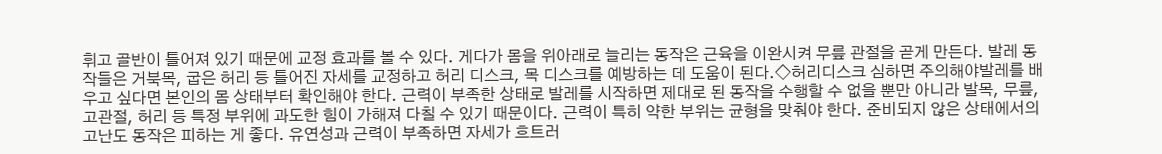휘고 골반이 틀어져 있기 때문에 교정 효과를 볼 수 있다. 게다가 몸을 위아래로 늘리는 동작은 근육을 이완시켜 무릎 관절을 곧게 만든다. 발레 동작들은 거북목, 굽은 허리 등 틀어진 자세를 교정하고 허리 디스크, 목 디스크를 예방하는 데 도움이 된다.◇허리디스크 심하면 주의해야발레를 배우고 싶다면 본인의 몸 상태부터 확인해야 한다. 근력이 부족한 상태로 발레를 시작하면 제대로 된 동작을 수행할 수 없을 뿐만 아니라 발목, 무릎, 고관절, 허리 등 특정 부위에 과도한 힘이 가해져 다칠 수 있기 때문이다. 근력이 특히 약한 부위는 균형을 맞춰야 한다. 준비되지 않은 상태에서의 고난도 동작은 피하는 게 좋다. 유연성과 근력이 부족하면 자세가 흐트러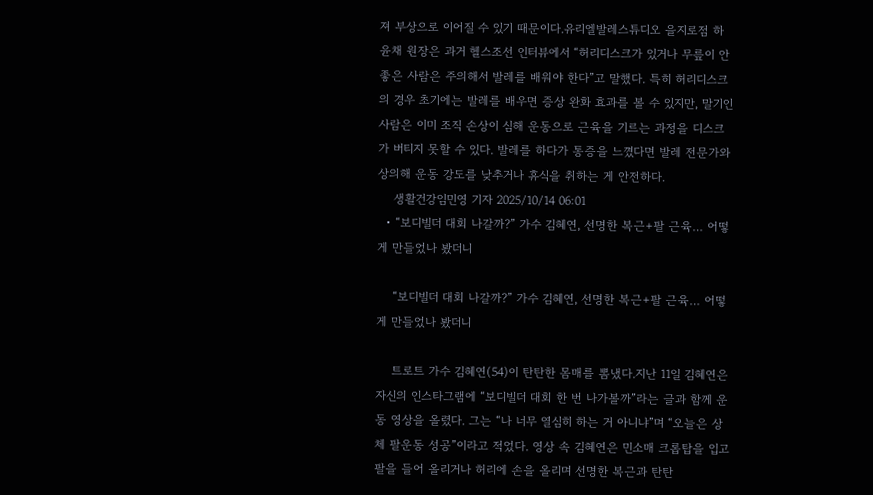져 부상으로 이어질 수 있기 때문이다.유리엘발레스튜디오 을지로점 하윤채 원장은 과거 헬스조선 인터뷰에서 “허리디스크가 있거나 무릎이 안 좋은 사람은 주의해서 발레를 배워야 한다”고 말했다. 특히 허리디스크의 경우 초기에는 발레를 배우면 증상 완화 효과를 볼 수 있지만, 말기인 사람은 이미 조직 손상이 심해 운동으로 근육을 기르는 과정을 디스크가 버티지 못할 수 있다. 발레를 하다가 통증을 느꼈다면 발레 전문가와 상의해 운동 강도를 낮추거나 휴식을 취하는 게 안전하다.
    생활건강임민영 기자 2025/10/14 06:01
  • “보디빌더 대회 나갈까?” 가수 김혜연, 선명한 복근+팔 근육… 어떻게 만들었나 봤더니

    “보디빌더 대회 나갈까?” 가수 김혜연, 선명한 복근+팔 근육… 어떻게 만들었나 봤더니

    트로트 가수 김혜연(54)이 탄탄한 몸매를 뽐냈다.지난 11일 김혜연은 자신의 인스타그램에 “보디빌더 대회 한 번 나가볼까”라는 글과 함께 운동 영상을 올렸다. 그는 “나 너무 열심히 하는 거 아니냐”며 “오늘은 상체 팔운동 성공”이라고 적었다. 영상 속 김혜연은 민소매 크롭탑을 입고 팔을 들어 올리거나 허리에 손을 올리며 선명한 복근과 탄탄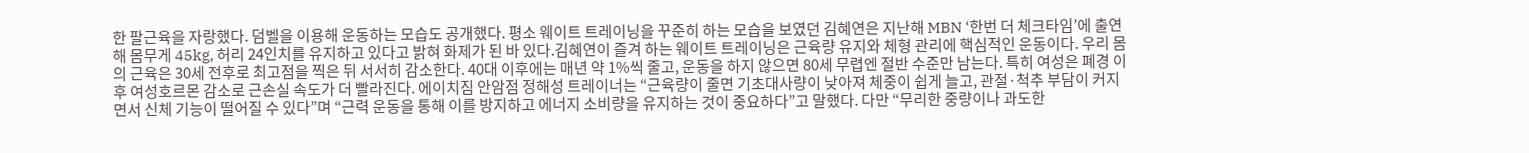한 팔근육을 자랑했다. 덤벨을 이용해 운동하는 모습도 공개했다. 평소 웨이트 트레이닝을 꾸준히 하는 모습을 보였던 김혜연은 지난해 MBN ‘한번 더 체크타임’에 출연해 몸무게 45kg, 허리 24인치를 유지하고 있다고 밝혀 화제가 된 바 있다.김혜연이 즐겨 하는 웨이트 트레이닝은 근육량 유지와 체형 관리에 핵심적인 운동이다. 우리 몸의 근육은 30세 전후로 최고점을 찍은 뒤 서서히 감소한다. 40대 이후에는 매년 약 1%씩 줄고, 운동을 하지 않으면 80세 무렵엔 절반 수준만 남는다. 특히 여성은 폐경 이후 여성호르몬 감소로 근손실 속도가 더 빨라진다. 에이치짐 안암점 정해성 트레이너는 “근육량이 줄면 기초대사량이 낮아져 체중이 쉽게 늘고, 관절·척추 부담이 커지면서 신체 기능이 떨어질 수 있다”며 “근력 운동을 통해 이를 방지하고 에너지 소비량을 유지하는 것이 중요하다”고 말했다. 다만 “무리한 중량이나 과도한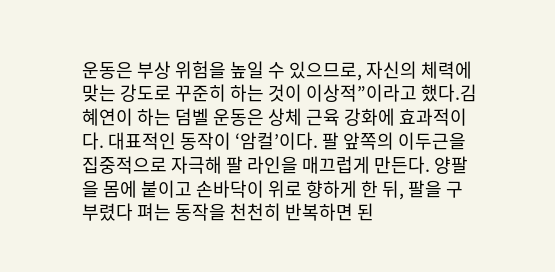운동은 부상 위험을 높일 수 있으므로, 자신의 체력에 맞는 강도로 꾸준히 하는 것이 이상적”이라고 했다.김혜연이 하는 덤벨 운동은 상체 근육 강화에 효과적이다. 대표적인 동작이 ‘암컬’이다. 팔 앞쪽의 이두근을 집중적으로 자극해 팔 라인을 매끄럽게 만든다. 양팔을 몸에 붙이고 손바닥이 위로 향하게 한 뒤, 팔을 구부렸다 펴는 동작을 천천히 반복하면 된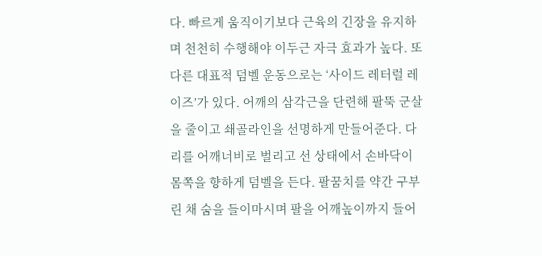다. 빠르게 움직이기보다 근육의 긴장을 유지하며 천천히 수행해야 이두근 자극 효과가 높다. 또 다른 대표적 덤벨 운동으로는 ‘사이드 레터럴 레이즈’가 있다. 어깨의 삼각근을 단련해 팔뚝 군살을 줄이고 쇄골라인을 선명하게 만들어준다. 다리를 어깨너비로 벌리고 선 상태에서 손바닥이 몸쪽을 향하게 덤벨을 든다. 팔꿈치를 약간 구부린 채 숨을 들이마시며 팔을 어깨높이까지 들어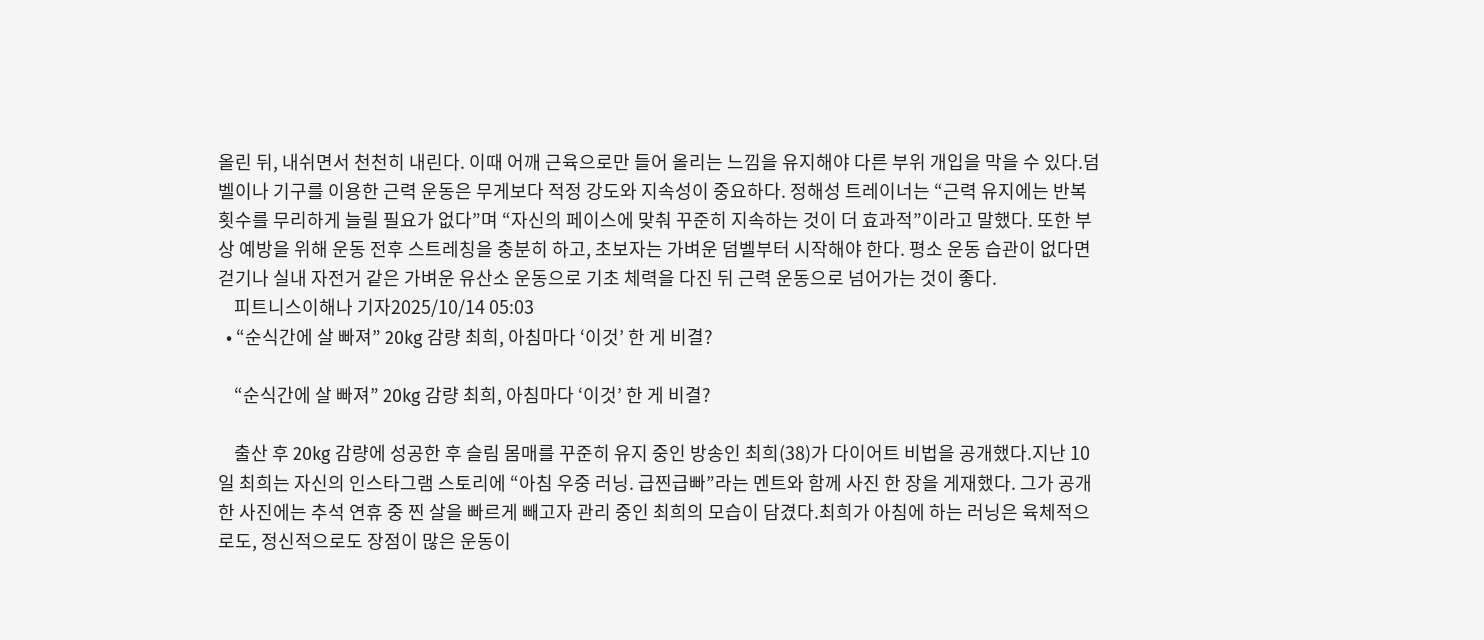올린 뒤, 내쉬면서 천천히 내린다. 이때 어깨 근육으로만 들어 올리는 느낌을 유지해야 다른 부위 개입을 막을 수 있다.덤벨이나 기구를 이용한 근력 운동은 무게보다 적정 강도와 지속성이 중요하다. 정해성 트레이너는 “근력 유지에는 반복 횟수를 무리하게 늘릴 필요가 없다”며 “자신의 페이스에 맞춰 꾸준히 지속하는 것이 더 효과적”이라고 말했다. 또한 부상 예방을 위해 운동 전후 스트레칭을 충분히 하고, 초보자는 가벼운 덤벨부터 시작해야 한다. 평소 운동 습관이 없다면 걷기나 실내 자전거 같은 가벼운 유산소 운동으로 기초 체력을 다진 뒤 근력 운동으로 넘어가는 것이 좋다.
    피트니스이해나 기자2025/10/14 05:03
  • “순식간에 살 빠져” 20kg 감량 최희, 아침마다 ‘이것’ 한 게 비결?

    “순식간에 살 빠져” 20kg 감량 최희, 아침마다 ‘이것’ 한 게 비결?

    출산 후 20kg 감량에 성공한 후 슬림 몸매를 꾸준히 유지 중인 방송인 최희(38)가 다이어트 비법을 공개했다.지난 10일 최희는 자신의 인스타그램 스토리에 “아침 우중 러닝. 급찐급빠”라는 멘트와 함께 사진 한 장을 게재했다. 그가 공개한 사진에는 추석 연휴 중 찐 살을 빠르게 빼고자 관리 중인 최희의 모습이 담겼다.최희가 아침에 하는 러닝은 육체적으로도, 정신적으로도 장점이 많은 운동이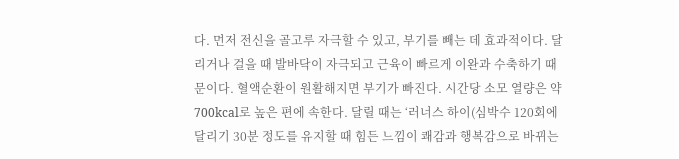다. 먼저 전신을 골고루 자극할 수 있고, 부기를 빼는 데 효과적이다. 달리거나 걸을 때 발바닥이 자극되고 근육이 빠르게 이완과 수축하기 때문이다. 혈액순환이 원활해지면 부기가 빠진다. 시간당 소모 열량은 약 700kcal로 높은 편에 속한다. 달릴 때는 ‘러너스 하이(심박수 120회에 달리기 30분 정도를 유지할 때 힘든 느낌이 쾌감과 행복감으로 바뀌는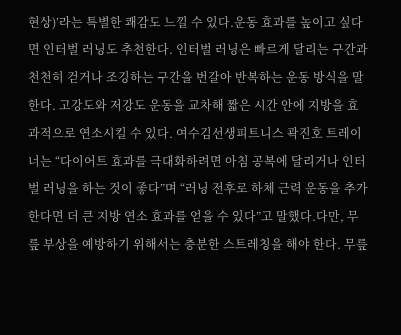현상)’라는 특별한 쾌감도 느낄 수 있다.운동 효과를 높이고 싶다면 인터벌 러닝도 추천한다. 인터벌 러닝은 빠르게 달리는 구간과 천천히 걷거나 조깅하는 구간을 번갈아 반복하는 운동 방식을 말한다. 고강도와 저강도 운동을 교차해 짧은 시간 안에 지방을 효과적으로 연소시킬 수 있다. 여수김선생피트니스 곽진호 트레이너는 “다이어트 효과를 극대화하려면 아침 공복에 달리거나 인터벌 러닝을 하는 것이 좋다”며 “러닝 전후로 하체 근력 운동을 추가한다면 더 큰 지방 연소 효과를 얻을 수 있다”고 말했다.다만, 무릎 부상을 예방하기 위해서는 충분한 스트레칭을 해야 한다. 무릎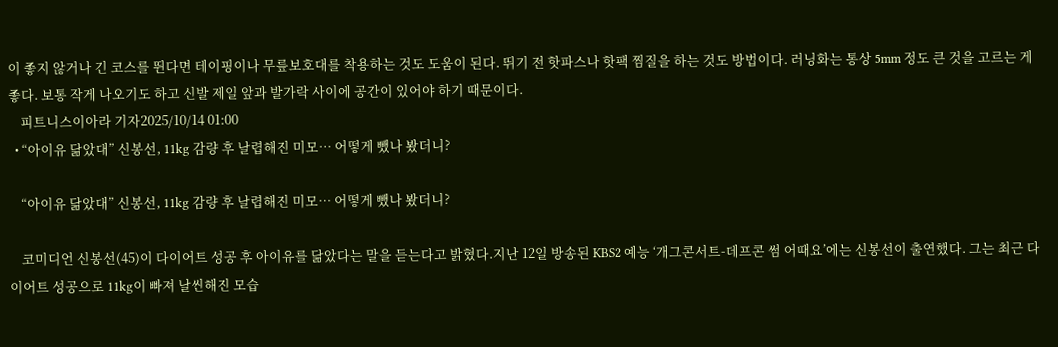이 좋지 않거나 긴 코스를 뛴다면 테이핑이나 무릎보호대를 착용하는 것도 도움이 된다. 뛰기 전 핫파스나 핫팩 찜질을 하는 것도 방법이다. 러닝화는 통상 5mm 정도 큰 것을 고르는 게 좋다. 보통 작게 나오기도 하고 신발 제일 앞과 발가락 사이에 공간이 있어야 하기 때문이다.
    피트니스이아라 기자2025/10/14 01:00
  • “아이유 닮았대” 신봉선, 11kg 감량 후 날렵해진 미모… 어떻게 뺐나 봤더니?

    “아이유 닮았대” 신봉선, 11kg 감량 후 날렵해진 미모… 어떻게 뺐나 봤더니?

    코미디언 신봉선(45)이 다이어트 성공 후 아이유를 닮았다는 말을 듣는다고 밝혔다.지난 12일 방송된 KBS2 예능 ‘개그콘서트-데프콘 썸 어때요’에는 신봉선이 출연했다. 그는 최근 다이어트 성공으로 11kg이 빠져 날씬해진 모습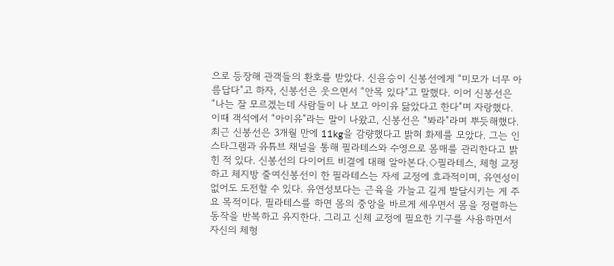으로 등장해 관객들의 환호를 받았다. 신윤승이 신봉선에게 “미모가 너무 아름답다”고 하자, 신봉선은 웃으면서 “안목 있다”고 말했다. 이어 신봉선은 “나는 잘 모르겠는데 사람들이 나 보고 아이유 닮았다고 한다”며 자랑했다. 이때 객석에서 “아이유”라는 말이 나왔고, 신봉선은 “봐라”라며 뿌듯해했다.최근 신봉선은 3개월 만에 11kg을 감량했다고 밝혀 화제를 모았다. 그는 인스타그램과 유튜브 채널을 통해 필라테스와 수영으로 몸매를 관리한다고 밝힌 적 있다. 신봉선의 다이어트 비결에 대해 알아본다.◇필라테스, 체형 교정하고 체지방 줄여신봉선이 한 필라테스는 자세 교정에 효과적이며, 유연성이 없어도 도전할 수 있다. 유연성보다는 근육을 가늘고 길게 발달시키는 게 주요 목적이다. 필라테스를 하면 몸의 중앙을 바르게 세우면서 몸을 정렬하는 동작을 반복하고 유지한다. 그리고 신체 교정에 필요한 기구를 사용하면서 자신의 체형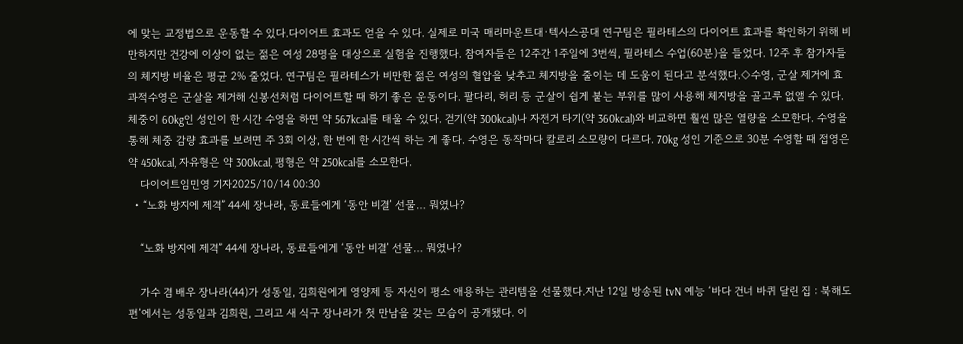에 맞는 교정법으로 운동할 수 있다.다이어트 효과도 얻을 수 있다. 실제로 미국 매리마운트대·텍사스공대 연구팀은 필라테스의 다이어트 효과를 확인하기 위해 비만하지만 건강에 이상이 없는 젊은 여성 28명을 대상으로 실험을 진행했다. 참여자들은 12주간 1주일에 3번씩, 필라테스 수업(60분)을 들었다. 12주 후 참가자들의 체지방 비율은 평균 2% 줄었다. 연구팀은 필라테스가 비만한 젊은 여성의 혈압을 낮추고 체지방을 줄이는 데 도움이 된다고 분석했다.◇수영, 군살 제거에 효과적수영은 군살을 제거해 신봉선처럼 다이어트할 때 하기 좋은 운동이다. 팔다리, 허리 등 군살이 쉽게 붙는 부위를 많이 사용해 체지방을 골고루 없앨 수 있다. 체중이 60kg인 성인이 한 시간 수영을 하면 약 567kcal를 태울 수 있다. 걷기(약 300kcal)나 자전거 타기(약 360kcal)와 비교하면 훨씬 많은 열량을 소모한다. 수영을 통해 체중 감량 효과를 보려면 주 3회 이상, 한 번에 한 시간씩 하는 게 좋다. 수영은 동작마다 칼로리 소모량이 다르다. 70kg 성인 기준으로 30분 수영할 때 접영은 약 450kcal, 자유형은 약 300kcal, 평형은 약 250kcal를 소모한다.
    다이어트임민영 기자2025/10/14 00:30
  • “노화 방지에 제격” 44세 장나라, 동료들에게 ‘동안 비결’ 선물… 뭐였나?

    “노화 방지에 제격” 44세 장나라, 동료들에게 ‘동안 비결’ 선물… 뭐였나?

    가수 겸 배우 장나라(44)가 성동일, 김희원에게 영양제 등 자신이 평소 애용하는 관리템을 선물했다.지난 12일 방송된 tvN 예능 ‘바다 건너 바퀴 달린 집 : 북해도 편’에서는 성동일과 김희원, 그리고 새 식구 장나라가 첫 만남을 갖는 모습이 공개됐다. 이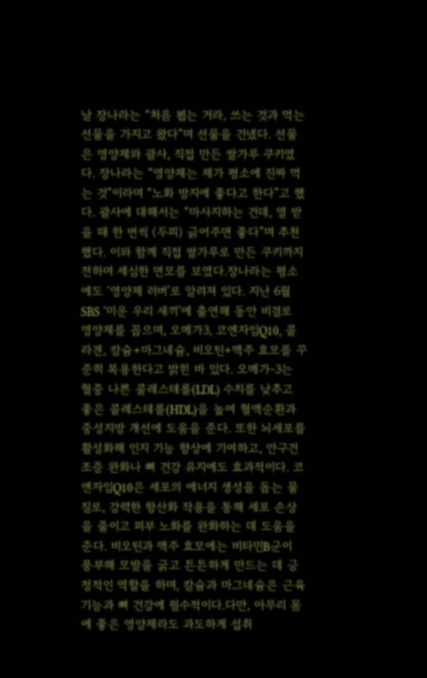날 장나라는 “처음 뵙는 거라, 쓰는 것과 먹는 선물을 가지고 왔다”며 선물을 건넸다. 선물은 영양제와 괄사, 직접 만든 쌀가루 쿠키였다. 장나라는 “영양제는 제가 평소에 진짜 먹는 것”이라며 “노화 방지에 좋다고 한다”고 했다. 괄사에 대해서는 “마사지하는 건데, 열 받을 때 한 번씩 (두피) 긁어주면 좋다”며 추천했다. 이와 함께 직접 쌀가루로 만든 쿠키까지 전하며 세심한 면모를 보였다.장나라는 평소에도 ‘영양제 러버’로 알려져 있다. 지난 6월 SBS ‘미운 우리 새끼’에 출연해 동안 비결로 영양제를 꼽으며, 오메가3, 코엔자임Q10, 콜라겐, 칼슘+마그네슘, 비오틴+맥주 효모를 꾸준히 복용한다고 밝힌 바 있다. 오메가-3는 혈중 나쁜 콜레스테롤(LDL) 수치를 낮추고 좋은 콜레스테롤(HDL)을 높여 혈액순환과 중성지방 개선에 도움을 준다. 또한 뇌세포를 활성화해 인지 기능 향상에 기여하고, 안구건조증 완화나 뼈 건강 유지에도 효과적이다. 코엔자임Q10은 세포의 에너지 생성을 돕는 물질로, 강력한 항산화 작용을 통해 세포 손상을 줄이고 피부 노화를 완화하는 데 도움을 준다. 비오틴과 맥주 효모에는 비타민B군이 풍부해 모발을 굵고 튼튼하게 만드는 데 긍정적인 역할을 하며, 칼슘과 마그네슘은 근육 기능과 뼈 건강에 필수적이다.다만, 아무리 몸에 좋은 영양제라도 과도하게 섭취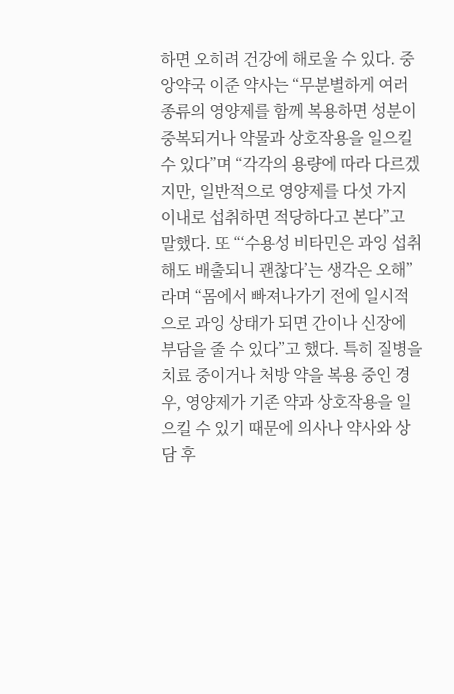하면 오히려 건강에 해로울 수 있다. 중앙약국 이준 약사는 “무분별하게 여러 종류의 영양제를 함께 복용하면 성분이 중복되거나 약물과 상호작용을 일으킬 수 있다”며 “각각의 용량에 따라 다르겠지만, 일반적으로 영양제를 다섯 가지 이내로 섭취하면 적당하다고 본다”고 말했다. 또 “‘수용성 비타민은 과잉 섭취해도 배출되니 괜찮다’는 생각은 오해”라며 “몸에서 빠져나가기 전에 일시적으로 과잉 상태가 되면 간이나 신장에 부담을 줄 수 있다”고 했다. 특히 질병을 치료 중이거나 처방 약을 복용 중인 경우, 영양제가 기존 약과 상호작용을 일으킬 수 있기 때문에 의사나 약사와 상담 후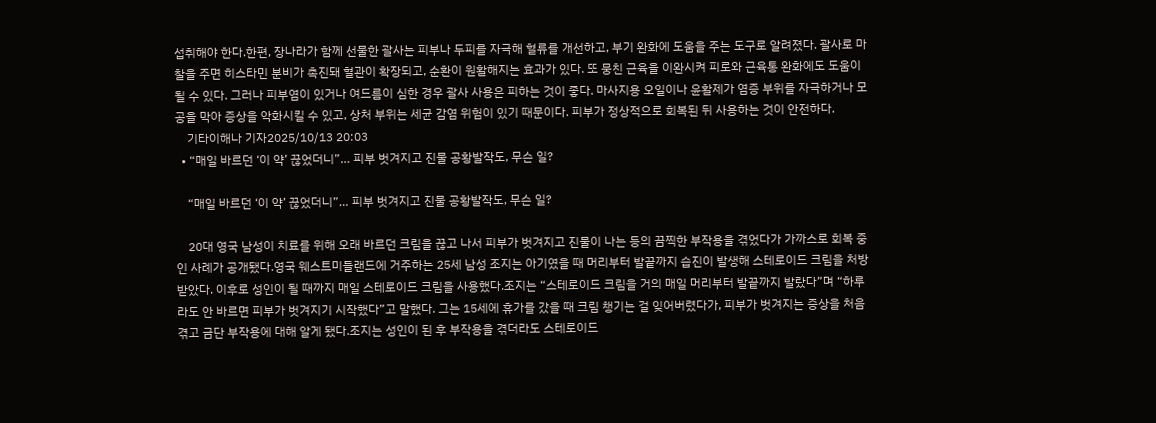섭취해야 한다.한편, 장나라가 함께 선물한 괄사는 피부나 두피를 자극해 혈류를 개선하고, 부기 완화에 도움을 주는 도구로 알려졌다. 괄사로 마찰을 주면 히스타민 분비가 촉진돼 혈관이 확장되고, 순환이 원활해지는 효과가 있다. 또 뭉친 근육을 이완시켜 피로와 근육통 완화에도 도움이 될 수 있다. 그러나 피부염이 있거나 여드름이 심한 경우 괄사 사용은 피하는 것이 좋다. 마사지용 오일이나 윤활제가 염증 부위를 자극하거나 모공을 막아 증상을 악화시킬 수 있고, 상처 부위는 세균 감염 위험이 있기 때문이다. 피부가 정상적으로 회복된 뒤 사용하는 것이 안전하다.
    기타이해나 기자2025/10/13 20:03
  • “매일 바르던 ‘이 약’ 끊었더니”… 피부 벗겨지고 진물 공황발작도, 무슨 일?

    “매일 바르던 ‘이 약’ 끊었더니”… 피부 벗겨지고 진물 공황발작도, 무슨 일?

    20대 영국 남성이 치료를 위해 오래 바르던 크림을 끊고 나서 피부가 벗겨지고 진물이 나는 등의 끔찍한 부작용을 겪었다가 가까스로 회복 중인 사례가 공개됐다.영국 웨스트미들랜드에 거주하는 25세 남성 조지는 아기였을 때 머리부터 발끝까지 습진이 발생해 스테로이드 크림을 처방받았다. 이후로 성인이 될 때까지 매일 스테로이드 크림을 사용했다.조지는 “스테로이드 크림을 거의 매일 머리부터 발끝까지 발랐다”며 “하루라도 안 바르면 피부가 벗겨지기 시작했다”고 말했다. 그는 15세에 휴가를 갔을 때 크림 챙기는 걸 잊어버렸다가, 피부가 벗겨지는 증상을 처음 겪고 금단 부작용에 대해 알게 됐다.조지는 성인이 된 후 부작용을 겪더라도 스테로이드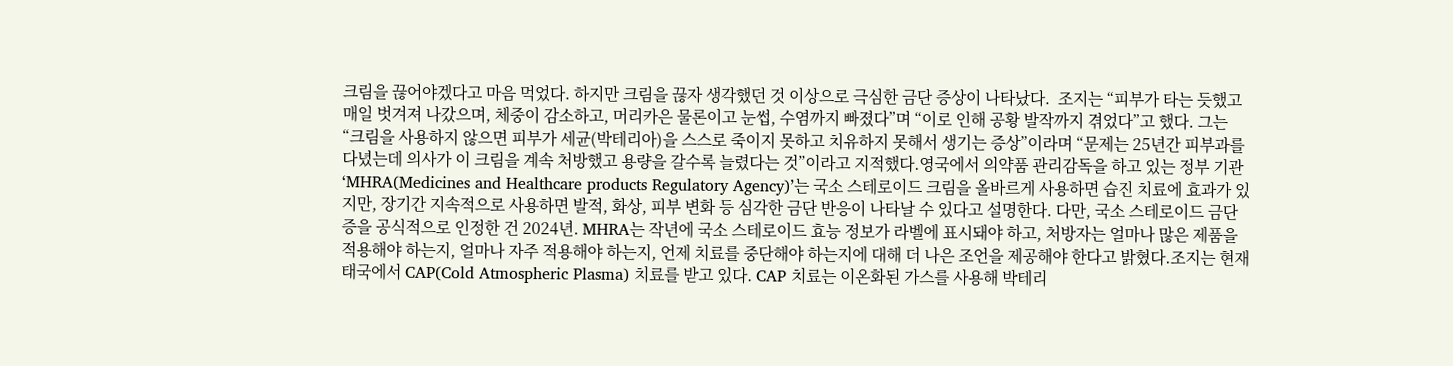크림을 끊어야겠다고 마음 먹었다. 하지만 크림을 끊자 생각했던 것 이상으로 극심한 금단 증상이 나타났다.  조지는 “피부가 타는 듯했고 매일 벗겨져 나갔으며, 체중이 감소하고, 머리카은 물론이고 눈썹, 수염까지 빠졌다”며 “이로 인해 공황 발작까지 겪었다”고 했다. 그는 “크림을 사용하지 않으면 피부가 세균(박테리아)을 스스로 죽이지 못하고 치유하지 못해서 생기는 증상”이라며 “문제는 25년간 피부과를 다녔는데 의사가 이 크림을 계속 처방했고 용량을 갈수록 늘렸다는 것”이라고 지적했다.영국에서 의약품 관리감독을 하고 있는 정부 기관 ‘MHRA(Medicines and Healthcare products Regulatory Agency)’는 국소 스테로이드 크림을 올바르게 사용하면 습진 치료에 효과가 있지만, 장기간 지속적으로 사용하면 발적, 화상, 피부 변화 등 심각한 금단 반응이 나타날 수 있다고 설명한다. 다만, 국소 스테로이드 금단증을 공식적으로 인정한 건 2024년. MHRA는 작년에 국소 스테로이드 효능 정보가 라벨에 표시돼야 하고, 처방자는 얼마나 많은 제품을 적용해야 하는지, 얼마나 자주 적용해야 하는지, 언제 치료를 중단해야 하는지에 대해 더 나은 조언을 제공해야 한다고 밝혔다.조지는 현재 태국에서 CAP(Cold Atmospheric Plasma) 치료를 받고 있다. CAP 치료는 이온화된 가스를 사용해 박테리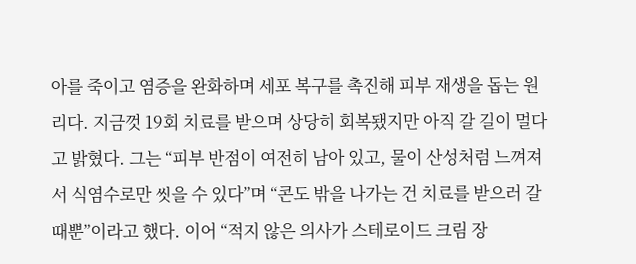아를 죽이고 염증을 완화하며 세포 복구를 촉진해 피부 재생을 돕는 원리다. 지금껏 19회 치료를 받으며 상당히 회복됐지만 아직 갈 길이 멀다고 밝혔다. 그는 “피부 반점이 여전히 남아 있고, 물이 산성처럼 느껴져서 식염수로만 씻을 수 있다”며 “콘도 밖을 나가는 건 치료를 받으러 갈 때뿐”이라고 했다. 이어 “적지 않은 의사가 스테로이드 크림 장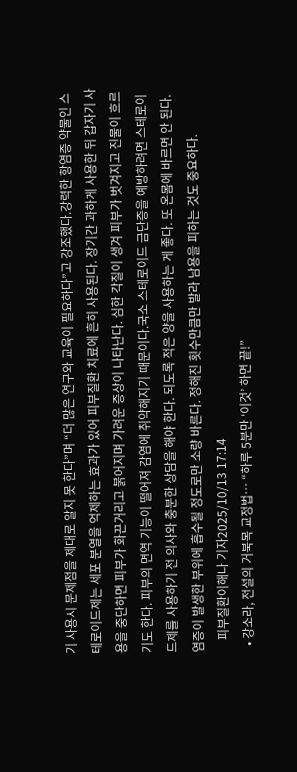기 사용시 문제점을 제대로 알지 못 한다”며 “더 많은 연구와 교육이 필요하다”고 강조했다.강력한 항염증 약물인 스테로이드제는 세포 분열을 억제하는 효과가 있어 피부질환 치료에 흔히 사용된다. 장기간 과하게 사용한 뒤 갑자기 사용을 중단하면 피부가 화끈거리고 붉어지며 가려운 증상이 나타난다. 심한 각질이 생겨 피부가 벗겨지고 진물이 흐르기도 한다. 피부의 면역 기능이 떨어져 감염에 취약해지기 때문이다.국소 스테로이드 금단증을 예방하려면 스테로이드제를 사용하기 전 의사와 충분한 상담을 해야 한다. 되도록 적은 양을 사용하는 게 좋다. 또 온몸에 바르면 안 된다. 염증이 발생한 부위에 흡수될 정도로만 소량 바른다. 정해진 횟수만큼만 발라 남용을 피하는 것도 중요하다.
    피부질환이해나 기자2025/10/13 17:14
  • 강소라, 전설의 거북목 교정법… “하루 5분만 ‘이것’ 하면 끝!”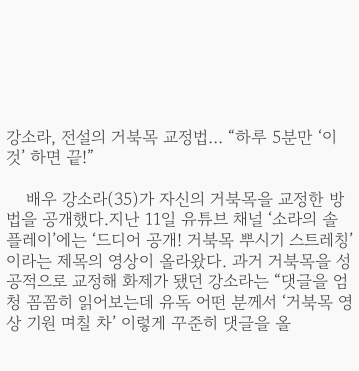강소라, 전설의 거북목 교정법… “하루 5분만 ‘이것’ 하면 끝!”

    배우 강소라(35)가 자신의 거북목을 교정한 방법을 공개했다.지난 11일 유튜브 채널 ‘소라의 솔플레이’에는 ‘드디어 공개! 거북목 뿌시기 스트레칭’이라는 제목의 영상이 올라왔다. 과거 거북목을 성공적으로 교정해 화제가 됐던 강소라는 “댓글을 엄청 꼼꼼히 읽어보는데 유독 어떤 분께서 ‘거북목 영상 기원 며칠 차’ 이렇게 꾸준히 댓글을 올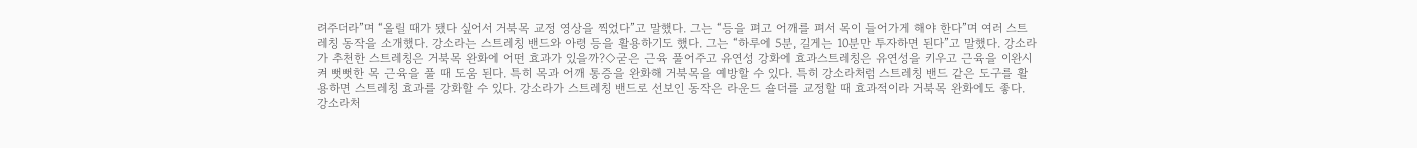려주더라”며 “올릴 때가 됐다 싶어서 거북목 교정 영상을 찍었다”고 말했다. 그는 “등을 펴고 어깨를 펴서 목이 들어가게 해야 한다”며 여러 스트레칭 동작을 소개했다. 강소라는 스트레칭 밴드와 아령 등을 활용하기도 했다. 그는 “하루에 5분, 길게는 10분만 투자하면 된다”고 말했다. 강소라가 추천한 스트레칭은 거북목 완화에 어떤 효과가 있을까?◇굳은 근육 풀어주고 유연성 강화에 효과스트레칭은 유연성을 키우고 근육을 이완시켜 뻣뻣한 목 근육을 풀 때 도움 된다. 특히 목과 어깨 통증을 완화해 거북목을 예방할 수 있다. 특히 강소라처럼 스트레칭 밴드 같은 도구를 활용하면 스트레칭 효과를 강화할 수 있다. 강소라가 스트레칭 밴드로 선보인 동작은 라운드 숄더를 교정할 때 효과적이라 거북목 완화에도 좋다. 강소라처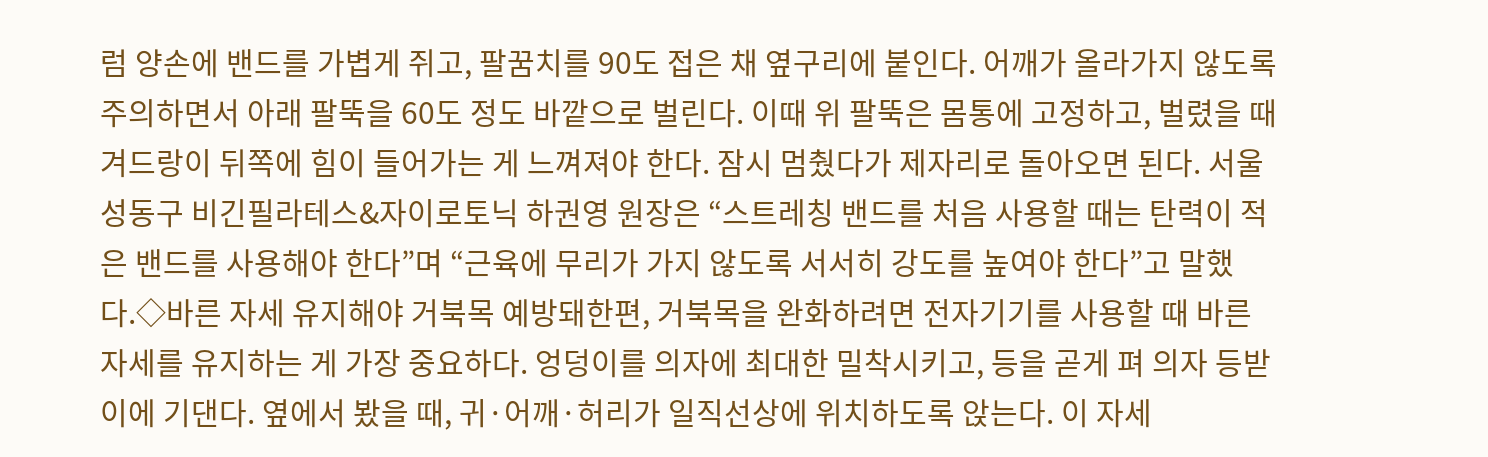럼 양손에 밴드를 가볍게 쥐고, 팔꿈치를 90도 접은 채 옆구리에 붙인다. 어깨가 올라가지 않도록 주의하면서 아래 팔뚝을 60도 정도 바깥으로 벌린다. 이때 위 팔뚝은 몸통에 고정하고, 벌렸을 때 겨드랑이 뒤쪽에 힘이 들어가는 게 느껴져야 한다. 잠시 멈췄다가 제자리로 돌아오면 된다. 서울 성동구 비긴필라테스&자이로토닉 하권영 원장은 “스트레칭 밴드를 처음 사용할 때는 탄력이 적은 밴드를 사용해야 한다”며 “근육에 무리가 가지 않도록 서서히 강도를 높여야 한다”고 말했다.◇바른 자세 유지해야 거북목 예방돼한편, 거북목을 완화하려면 전자기기를 사용할 때 바른 자세를 유지하는 게 가장 중요하다. 엉덩이를 의자에 최대한 밀착시키고, 등을 곧게 펴 의자 등받이에 기댄다. 옆에서 봤을 때, 귀·어깨·허리가 일직선상에 위치하도록 앉는다. 이 자세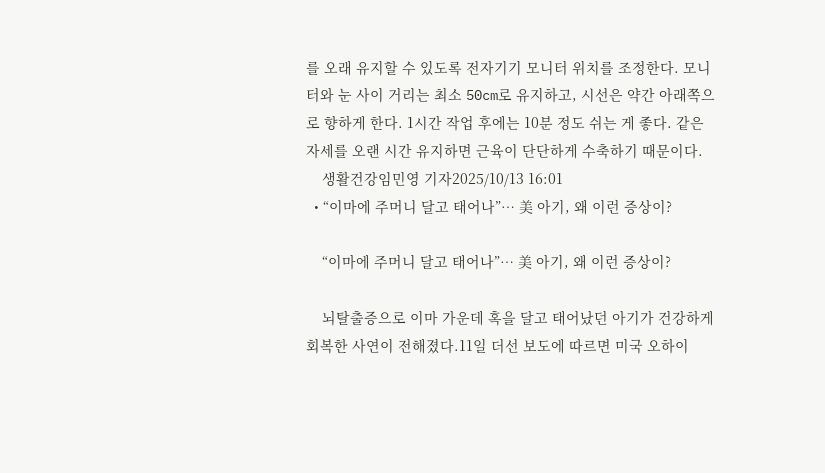를 오래 유지할 수 있도록 전자기기 모니터 위치를 조정한다. 모니터와 눈 사이 거리는 최소 50cm로 유지하고, 시선은 약간 아래쪽으로 향하게 한다. 1시간 작업 후에는 10분 정도 쉬는 게 좋다. 같은 자세를 오랜 시간 유지하면 근육이 단단하게 수축하기 때문이다.
    생활건강임민영 기자2025/10/13 16:01
  • “이마에 주머니 달고 태어나”… 美 아기, 왜 이런 증상이?

    “이마에 주머니 달고 태어나”… 美 아기, 왜 이런 증상이?

    뇌탈출증으로 이마 가운데 혹을 달고 태어났던 아기가 건강하게 회복한 사연이 전해졌다.11일 더선 보도에 따르면 미국 오하이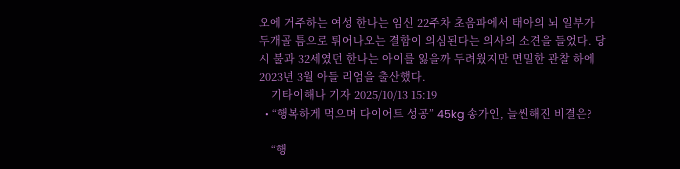오에 거주하는 여성 한나는 임신 22주차 초음파에서 태아의 뇌 일부가 두개골 틈으로 튀어나오는 결함이 의심된다는 의사의 소견을 들었다. 당시 불과 32세였던 한나는 아이를 잃을까 두려웠지만 면밀한 관찰 하에 2023년 3월 아들 리엄을 출산했다.
    기타이해나 기자 2025/10/13 15:19
  • “행복하게 먹으며 다이어트 성공” 45kg 송가인, 늘씬해진 비결은?

    “행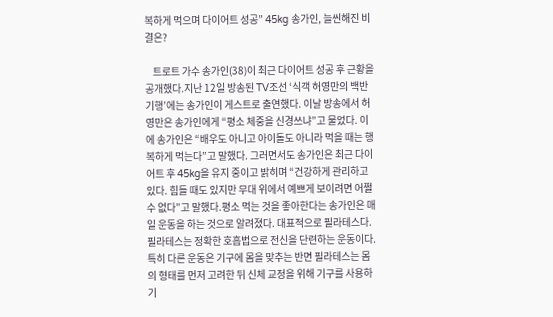복하게 먹으며 다이어트 성공” 45kg 송가인, 늘씬해진 비결은?

    트로트 가수 송가인(38)이 최근 다이어트 성공 후 근황을 공개했다.지난 12일 방송된 TV조선 ‘식객 허영만의 백반기행’에는 송가인이 게스트로 출연했다. 이날 방송에서 허영만은 송가인에게 “평소 체중을 신경쓰냐”고 물었다. 이에 송가인은 “배우도 아니고 아이돌도 아니라 먹을 때는 행복하게 먹는다”고 말했다. 그러면서도 송가인은 최근 다이어트 후 45kg을 유지 중이고 밝히며 “건강하게 관리하고 있다. 힘들 때도 있지만 무대 위에서 예쁘게 보이려면 어쩔 수 없다”고 말했다.평소 먹는 것을 좋아한다는 송가인은 매일 운동을 하는 것으로 알려졌다. 대표적으로 필라테스다. 필라테스는 정확한 호흡법으로 전신을 단련하는 운동이다. 특히 다른 운동은 기구에 몸을 맞추는 반면 필라테스는 몸의 형태를 먼저 고려한 뒤 신체 교정을 위해 기구를 사용하기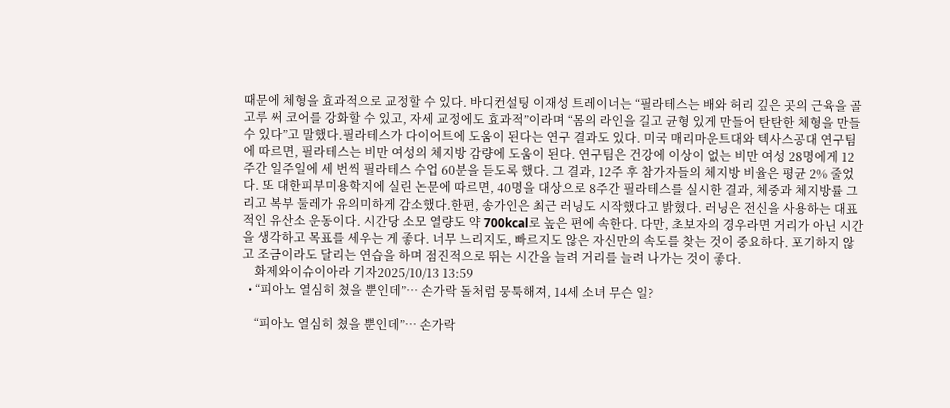때문에 체형을 효과적으로 교정할 수 있다. 바디컨설팅 이재성 트레이너는 “필라테스는 배와 허리 깊은 곳의 근육을 골고루 써 코어를 강화할 수 있고, 자세 교정에도 효과적”이라며 “몸의 라인을 길고 균형 있게 만들어 탄탄한 체형을 만들 수 있다”고 말했다.필라테스가 다이어트에 도움이 된다는 연구 결과도 있다. 미국 매리마운트대와 텍사스공대 연구팀에 따르면, 필라테스는 비만 여성의 체지방 감량에 도움이 된다. 연구팀은 건강에 이상이 없는 비만 여성 28명에게 12주간 일주일에 세 번씩 필라테스 수업 60분을 듣도록 했다. 그 결과, 12주 후 참가자들의 체지방 비율은 평균 2% 줄었다. 또 대한피부미용학지에 실린 논문에 따르면, 40명을 대상으로 8주간 필라테스를 실시한 결과, 체중과 체지방률 그리고 복부 둘레가 유의미하게 감소했다.한편, 송가인은 최근 러닝도 시작했다고 밝혔다. 러닝은 전신을 사용하는 대표적인 유산소 운동이다. 시간당 소모 열량도 약 700kcal로 높은 편에 속한다. 다만, 초보자의 경우라면 거리가 아닌 시간을 생각하고 목표를 세우는 게 좋다. 너무 느리지도, 빠르지도 않은 자신만의 속도를 찾는 것이 중요하다. 포기하지 않고 조금이라도 달리는 연습을 하며 점진적으로 뛰는 시간을 늘려 거리를 늘려 나가는 것이 좋다.
    화제와이슈이아라 기자2025/10/13 13:59
  • “피아노 열심히 쳤을 뿐인데”… 손가락 돌처럼 뭉툭해져, 14세 소녀 무슨 일?

    “피아노 열심히 쳤을 뿐인데”… 손가락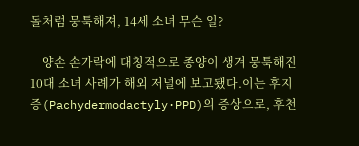돌처럼 뭉툭해져, 14세 소녀 무슨 일?

    양손 손가락에 대칭적으로 종양이 생겨 뭉툭해진 10대 소녀 사례가 해외 저널에 보고됐다.이는 후지증(Pachydermodactyly·PPD)의 증상으로, 후천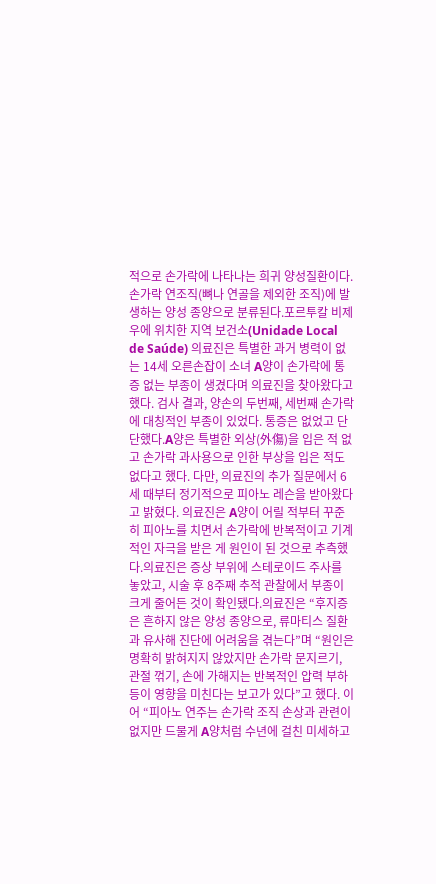적으로 손가락에 나타나는 희귀 양성질환이다. 손가락 연조직(뼈나 연골을 제외한 조직)에 발생하는 양성 종양으로 분류된다.포르투칼 비제우에 위치한 지역 보건소(Unidade Local de Saúde) 의료진은 특별한 과거 병력이 없는 14세 오른손잡이 소녀 A양이 손가락에 통증 없는 부종이 생겼다며 의료진을 찾아왔다고 했다. 검사 결과, 양손의 두번째, 세번째 손가락에 대칭적인 부종이 있었다. 통증은 없었고 단단했다.A양은 특별한 외상(外傷)을 입은 적 없고 손가락 과사용으로 인한 부상을 입은 적도 없다고 했다. 다만, 의료진의 추가 질문에서 6세 때부터 정기적으로 피아노 레슨을 받아왔다고 밝혔다. 의료진은 A양이 어릴 적부터 꾸준히 피아노를 치면서 손가락에 반복적이고 기계적인 자극을 받은 게 원인이 된 것으로 추측했다.의료진은 증상 부위에 스테로이드 주사를 놓았고, 시술 후 8주째 추적 관찰에서 부종이 크게 줄어든 것이 확인됐다.의료진은 “후지증은 흔하지 않은 양성 종양으로, 류마티스 질환과 유사해 진단에 어려움을 겪는다”며 “원인은 명확히 밝혀지지 않았지만 손가락 문지르기, 관절 꺾기, 손에 가해지는 반복적인 압력 부하 등이 영향을 미친다는 보고가 있다”고 했다. 이어 “피아노 연주는 손가락 조직 손상과 관련이 없지만 드물게 A양처럼 수년에 걸친 미세하고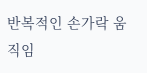반복적인 손가락 움직임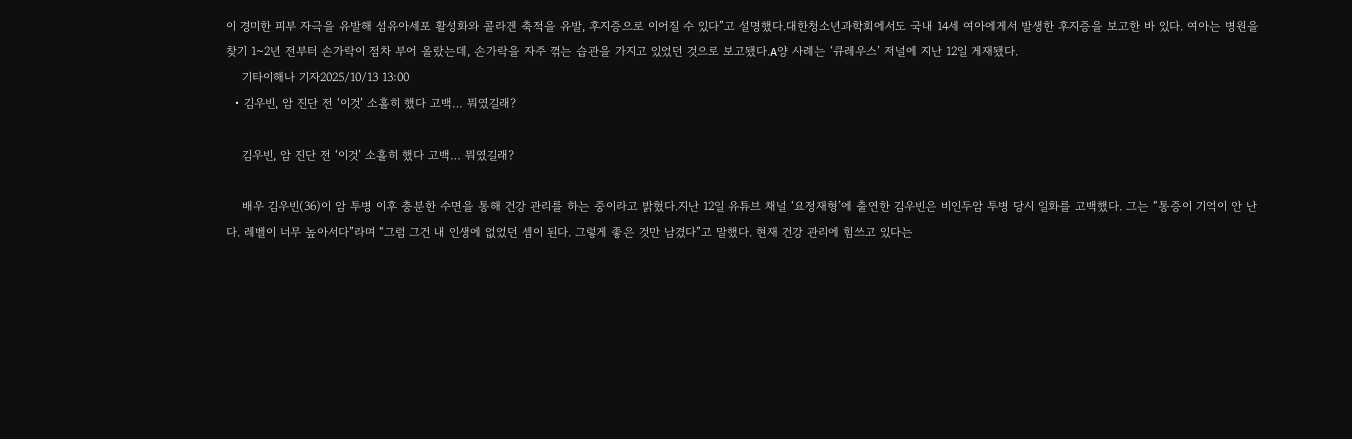이 경미한 피부 자극을 유발해 섬유아세포 활성화와 콜라겐 축적을 유발, 후지증으로 이어질 수 있다”고 설명했다.대한청소년과학회에서도 국내 14세 여아에게서 발생한 후지증을 보고한 바 있다. 여아는 병원을 찾기 1~2년 전부터 손가락이 점차 부어 올랐는데, 손가락을 자주 꺾는 습관을 가지고 있었던 것으로 보고됐다.A양 사례는 ‘큐레우스’ 저널에 지난 12일 게재됐다.
    기타이해나 기자2025/10/13 13:00
  • 김우빈, 암 진단 전 ‘이것’ 소홀히 했다 고백… 뭐였길래?

    김우빈, 암 진단 전 ‘이것’ 소홀히 했다 고백… 뭐였길래?

    배우 김우빈(36)이 암 투병 이후 충분한 수면을 통해 건강 관리를 하는 중이라고 밝혔다.지난 12일 유튜브 채널 ‘요정재형’에 출연한 김우빈은 비인두암 투병 당시 일화를 고백했다. 그는 “통증이 기억이 안 난다. 레벨이 너무 높아서다”라며 “그럼 그건 내 인생에 없었던 셈이 된다. 그렇게 좋은 것만 남겼다”고 말했다. 현재 건강 관리에 힘쓰고 있다는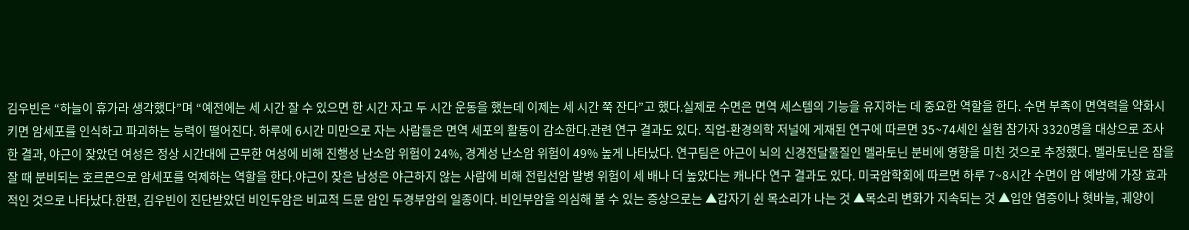김우빈은 “하늘이 휴가라 생각했다”며 “예전에는 세 시간 잘 수 있으면 한 시간 자고 두 시간 운동을 했는데 이제는 세 시간 쭉 잔다”고 했다.실제로 수면은 면역 세스템의 기능을 유지하는 데 중요한 역할을 한다. 수면 부족이 면역력을 약화시키면 암세포를 인식하고 파괴하는 능력이 떨어진다. 하루에 6시간 미만으로 자는 사람들은 면역 세포의 활동이 감소한다.관련 연구 결과도 있다. 직업-환경의학 저널에 게재된 연구에 따르면 35~74세인 실험 참가자 3320명을 대상으로 조사한 결과, 야근이 잦았던 여성은 정상 시간대에 근무한 여성에 비해 진행성 난소암 위험이 24%, 경계성 난소암 위험이 49% 높게 나타났다. 연구팀은 야근이 뇌의 신경전달물질인 멜라토닌 분비에 영향을 미친 것으로 추정했다. 멜라토닌은 잠을 잘 때 분비되는 호르몬으로 암세포를 억제하는 역할을 한다.야근이 잦은 남성은 야근하지 않는 사람에 비해 전립선암 발병 위험이 세 배나 더 높았다는 캐나다 연구 결과도 있다. 미국암학회에 따르면 하루 7~8시간 수면이 암 예방에 가장 효과적인 것으로 나타났다.한편, 김우빈이 진단받았던 비인두암은 비교적 드문 암인 두경부암의 일종이다. 비인부암을 의심해 볼 수 있는 증상으로는 ▲갑자기 쉰 목소리가 나는 것 ▲목소리 변화가 지속되는 것 ▲입안 염증이나 혓바늘, 궤양이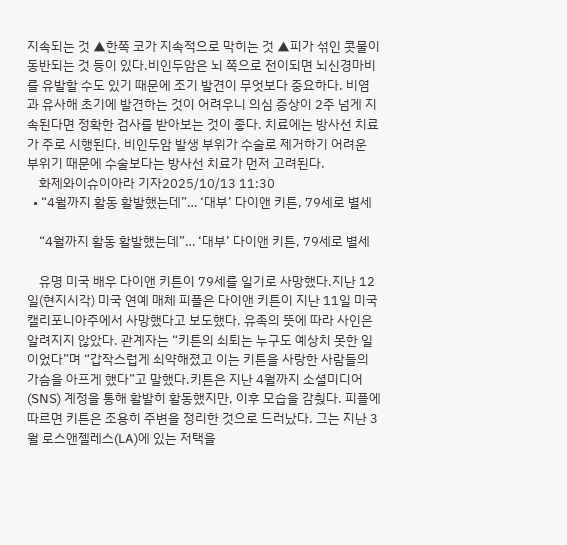지속되는 것 ▲한쪽 코가 지속적으로 막히는 것 ▲피가 섞인 콧물이 동반되는 것 등이 있다.비인두암은 뇌 쪽으로 전이되면 뇌신경마비를 유발할 수도 있기 때문에 조기 발견이 무엇보다 중요하다. 비염과 유사해 초기에 발견하는 것이 어려우니 의심 증상이 2주 넘게 지속된다면 정확한 검사를 받아보는 것이 좋다. 치료에는 방사선 치료가 주로 시행된다. 비인두암 발생 부위가 수술로 제거하기 어려운 부위기 때문에 수술보다는 방사선 치료가 먼저 고려된다.
    화제와이슈이아라 기자2025/10/13 11:30
  • “4월까지 활동 활발했는데”… ‘대부’ 다이앤 키튼, 79세로 별세

    “4월까지 활동 활발했는데”… ‘대부’ 다이앤 키튼, 79세로 별세

    유명 미국 배우 다이앤 키튼이 79세를 일기로 사망했다.지난 12일(현지시각) 미국 연예 매체 피플은 다이앤 키튼이 지난 11일 미국 캘리포니아주에서 사망했다고 보도했다. 유족의 뜻에 따라 사인은 알려지지 않았다. 관계자는 “키튼의 쇠퇴는 누구도 예상치 못한 일이었다”며 “갑작스럽게 쇠약해졌고 이는 키튼을 사랑한 사람들의 가슴을 아프게 했다”고 말했다.키튼은 지난 4월까지 소셜미디어(SNS) 계정을 통해 활발히 활동했지만, 이후 모습을 감췄다. 피플에 따르면 키튼은 조용히 주변을 정리한 것으로 드러났다. 그는 지난 3월 로스앤젤레스(LA)에 있는 저택을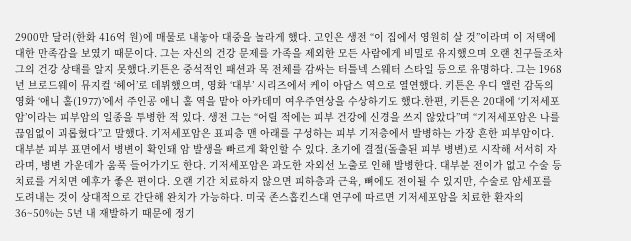2900만 달러(한화 416억 원)에 매물로 내놓아 대중을 놀라게 했다. 고인은 생전 “이 집에서 영원히 살 것”이라며 이 저택에 대한 만족감을 보였기 때문이다. 그는 자신의 건강 문제를 가족을 제외한 모든 사람에게 비밀로 유지했으며 오랜 친구들조차 그의 건강 상태를 알지 못했다.키튼은 중석적인 패션과 목 전체를 감싸는 터틀넥 스웨터 스타일 등으로 유명하다. 그는 1968년 브로드웨이 뮤지컬 ‘헤어’로 데뷔했으며, 영화 ‘대부’ 시리즈에서 케이 아담스 역으로 열연했다. 키튼은 우디 앨런 감독의 영화 ‘애니 홀(1977)’에서 주인공 애니 홀 역을 맡아 아카데미 여우주연상을 수상하기도 했다.한편, 키튼은 20대에 ‘기저세포암’이라는 피부암의 일종을 투병한 적 있다. 생전 그는 “어릴 적에는 피부 건강에 신경을 쓰지 않았다”며 “기저세포암은 나를 끊임없이 괴롭혔다”고 말했다. 기저세포암은 표피층 맨 아래를 구성하는 피부 기저층에서 발병하는 가장 흔한 피부암이다. 대부분 피부 표면에서 병변이 확인돼 암 발생을 빠르게 확인할 수 있다. 초기에 결절(돌출된 피부 병변)로 시작해 서서히 자라며, 병변 가운데가 움푹 들어가기도 한다. 기저세포암은 과도한 자외선 노출로 인해 발병한다. 대부분 전이가 없고 수술 등 치료를 거치면 예후가 좋은 편이다. 오랜 기간 치료하지 않으면 피하층과 근육, 뼈에도 전이될 수 있지만, 수술로 암세포를 도려내는 것이 상대적으로 간단해 완치가 가능하다. 미국 존스홉킨스대 연구에 따르면 기저세포암을 치료한 환자의 36~50%는 5년 내 재발하기 때문에 정기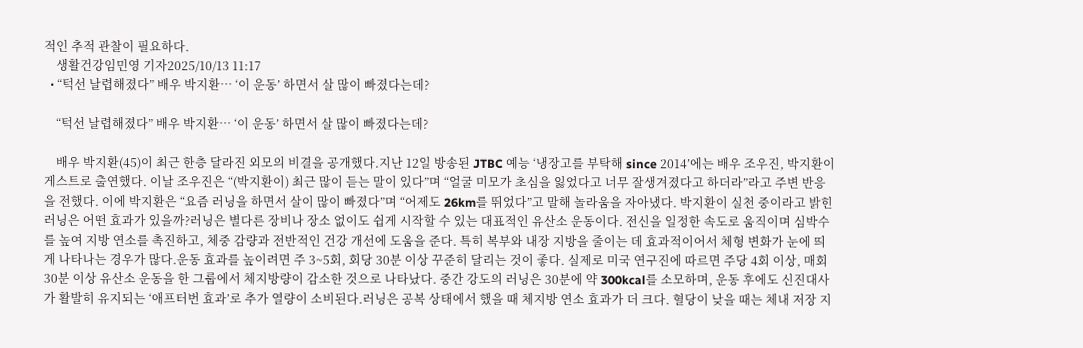적인 추적 관찰이 필요하다.
    생활건강임민영 기자2025/10/13 11:17
  • “턱선 날렵해졌다” 배우 박지환… ‘이 운동’ 하면서 살 많이 빠졌다는데?

    “턱선 날렵해졌다” 배우 박지환… ‘이 운동’ 하면서 살 많이 빠졌다는데?

    배우 박지환(45)이 최근 한층 달라진 외모의 비결을 공개했다.지난 12일 방송된 JTBC 예능 ‘냉장고를 부탁해 since 2014’에는 배우 조우진, 박지환이 게스트로 출연했다. 이날 조우진은 “(박지환이) 최근 많이 듣는 말이 있다”며 “얼굴 미모가 초심을 잃었다고 너무 잘생겨졌다고 하더라”라고 주변 반응을 전했다. 이에 박지환은 “요즘 러닝을 하면서 살이 많이 빠졌다”며 “어제도 26km를 뛰었다”고 말해 놀라움을 자아냈다. 박지환이 실천 중이라고 밝힌 러닝은 어떤 효과가 있을까?러닝은 별다른 장비나 장소 없이도 쉽게 시작할 수 있는 대표적인 유산소 운동이다. 전신을 일정한 속도로 움직이며 심박수를 높여 지방 연소를 촉진하고, 체중 감량과 전반적인 건강 개선에 도움을 준다. 특히 복부와 내장 지방을 줄이는 데 효과적이어서 체형 변화가 눈에 띄게 나타나는 경우가 많다.운동 효과를 높이려면 주 3~5회, 회당 30분 이상 꾸준히 달리는 것이 좋다. 실제로 미국 연구진에 따르면 주당 4회 이상, 매회 30분 이상 유산소 운동을 한 그룹에서 체지방량이 감소한 것으로 나타났다. 중간 강도의 러닝은 30분에 약 300kcal를 소모하며, 운동 후에도 신진대사가 활발히 유지되는 ‘애프터번 효과’로 추가 열량이 소비된다.러닝은 공복 상태에서 했을 때 체지방 연소 효과가 더 크다. 혈당이 낮을 때는 체내 저장 지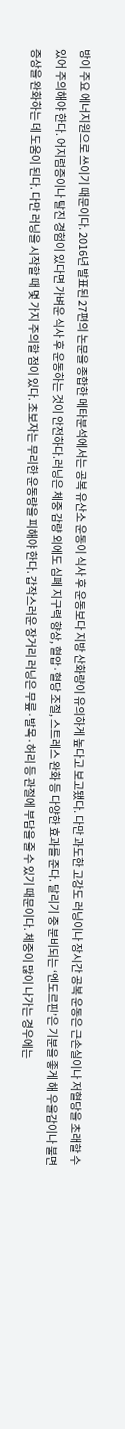방이 주요 에너지원으로 쓰이기 때문이다. 2016년 발표된 27편의 논문을 종합한 메타분석에서는 공복 유산소 운동이 식사 후 운동보다 지방 산화량이 유의하게 높다고 보고됐다. 다만 과도한 고강도 러닝이나 장시간 공복 운동은 근손실이나 저혈당을 초래할 수 있어 주의해야 한다. 어지럼증이나 탈진 경험이 있다면 가벼운 식사 후 운동하는 것이 안전하다.러닝은 체중 감량 외에도 심폐 지구력 향상, 혈압·혈당 조절, 스트레스 완화 등 다양한 효과를 준다. 달리기 중 분비되는 ‘엔도르핀’은 기분을 좋게 해 우울감이나 불면 증상을 완화하는 데 도움이 된다. 다만 러닝을 시작할 때 몇 가지 주의할 점이 있다. 초보자는 무리한 운동량을 피해야 한다. 갑작스러운 장거리 러닝은 무릎·발목·허리 등 관절에 부담을 줄 수 있기 때문이다. 체중이 많이 나가는 경우에는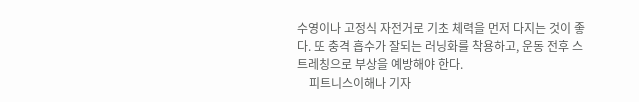수영이나 고정식 자전거로 기초 체력을 먼저 다지는 것이 좋다. 또 충격 흡수가 잘되는 러닝화를 착용하고, 운동 전후 스트레칭으로 부상을 예방해야 한다.
    피트니스이해나 기자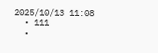2025/10/13 11:08
  • 111
  •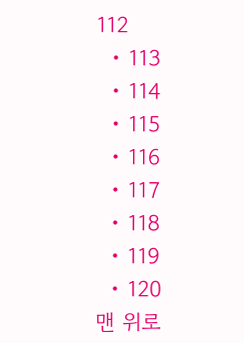112
  • 113
  • 114
  • 115
  • 116
  • 117
  • 118
  • 119
  • 120
맨 위로